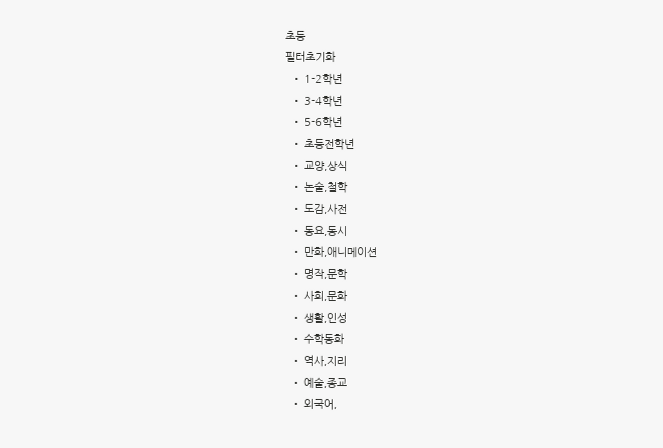초등
필터초기화
  • 1-2학년
  • 3-4학년
  • 5-6학년
  • 초등전학년
  • 교양,상식
  • 논술,철학
  • 도감,사전
  • 동요,동시
  • 만화,애니메이션
  • 명작,문학
  • 사회,문화
  • 생활,인성
  • 수학동화
  • 역사,지리
  • 예술,종교
  • 외국어,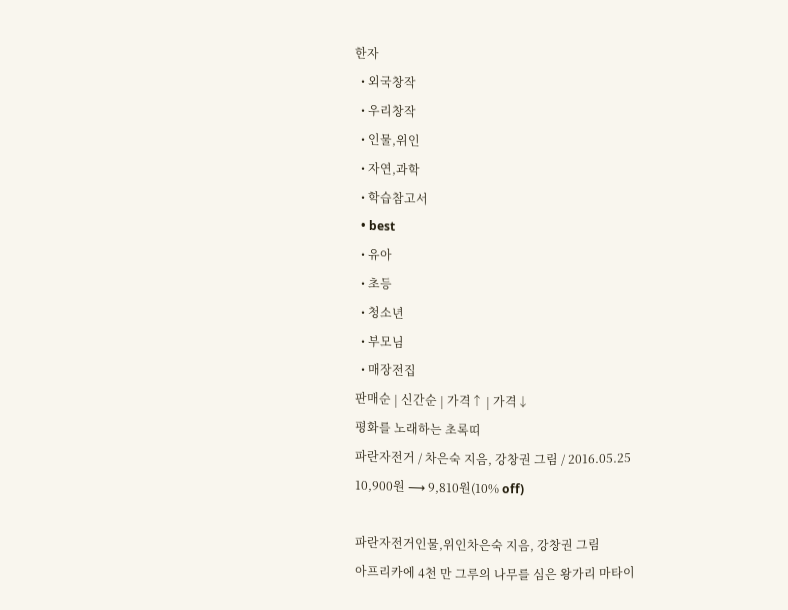한자
  • 외국창작
  • 우리창작
  • 인물,위인
  • 자연,과학
  • 학습참고서
  • best
  • 유아
  • 초등
  • 청소년
  • 부모님
  • 매장전집
판매순 | 신간순 | 가격↑ | 가격↓
평화를 노래하는 초록띠
파란자전거 / 차은숙 지음, 강창권 그림 / 2016.05.25
10,900원 ⟶ 9,810원(10% off)

파란자전거인물,위인차은숙 지음, 강창권 그림
아프리카에 4천 만 그루의 나무를 심은 왕가리 마타이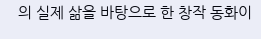의 실제 삶을 바탕으로 한 창작 동화이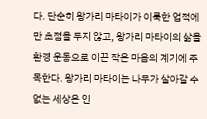다. 단순히 왕가리 마타이가 이룩한 업적에만 초점을 두지 않고, 왕가리 마타이의 삶을 환경 운동으로 이끈 작은 마음의 계기에 주목한다. 왕가리 마타이는 나무가 살아갈 수 없는 세상은 인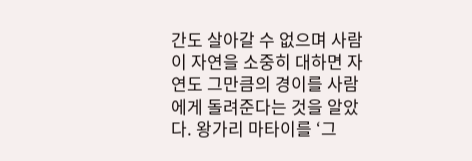간도 살아갈 수 없으며 사람이 자연을 소중히 대하면 자연도 그만큼의 경이를 사람에게 돌려준다는 것을 알았다. 왕가리 마타이를 ‘그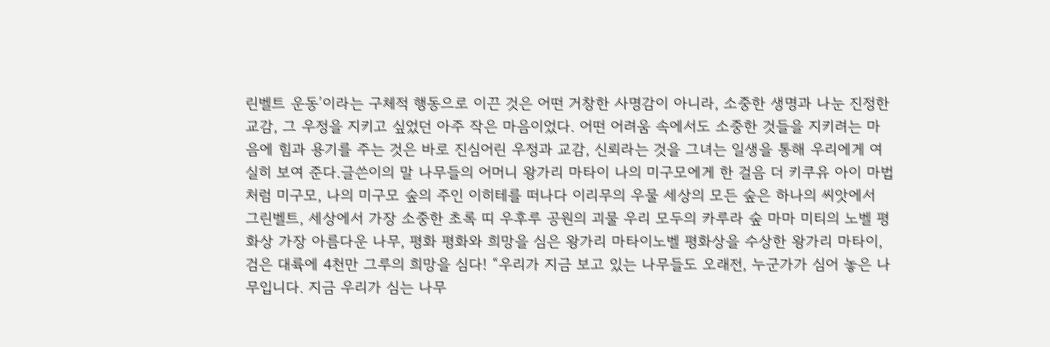린벨트 운동’이라는 구체적 행동으로 이끈 것은 어떤 거창한 사명감이 아니라, 소중한 생명과 나눈 진정한 교감, 그 우정을 지키고 싶었던 아주 작은 마음이었다. 어떤 어려움 속에서도 소중한 것들을 지키려는 마음에 힘과 용기를 주는 것은 바로 진심어린 우정과 교감, 신뢰라는 것을 그녀는 일생을 통해 우리에게 여실히 보여 준다.글쓴이의 말 나무들의 어머니 왕가리 마타이 나의 미구모에게 한 걸음 더 키쿠유 아이 마법처럼 미구모, 나의 미구모 숲의 주인 이히테를 떠나다 이리무의 우물 세상의 모든 숲은 하나의 씨앗에서 그린벨트, 세상에서 가장 소중한 초록 띠 우후루 공원의 괴물 우리 모두의 카루라 숲 마마 미티의 노벨 평화상 가장 아름다운 나무, 평화 평화와 희망을 심은 왕가리 마타이노벨 평화상을 수상한 왕가리 마타이, 검은 대륙에 4천만 그루의 희망을 심다! “우리가 지금 보고 있는 나무들도 오래전, 누군가가 심어 놓은 나무입니다. 지금 우리가 심는 나무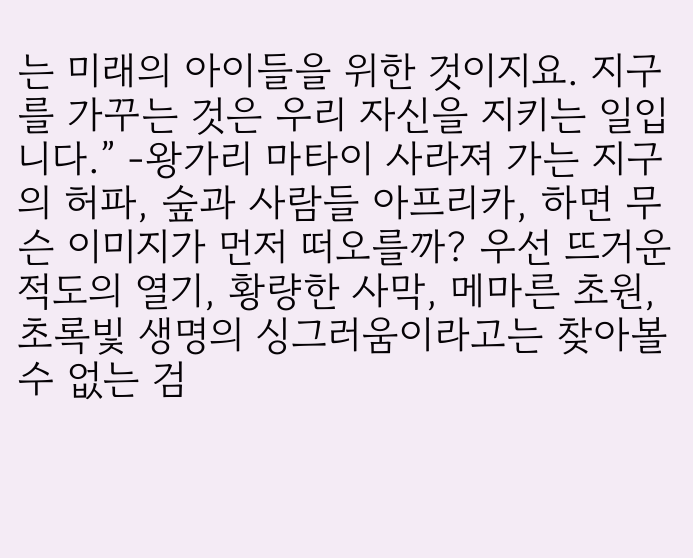는 미래의 아이들을 위한 것이지요. 지구를 가꾸는 것은 우리 자신을 지키는 일입니다.” -왕가리 마타이 사라져 가는 지구의 허파, 숲과 사람들 아프리카, 하면 무슨 이미지가 먼저 떠오를까? 우선 뜨거운 적도의 열기, 황량한 사막, 메마른 초원, 초록빛 생명의 싱그러움이라고는 찾아볼 수 없는 검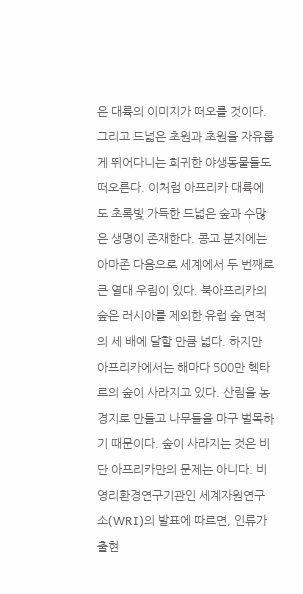은 대륙의 이미지가 떠오를 것이다. 그리고 드넓은 초원과 초원을 자유롭게 뛰어다니는 희귀한 야생동물들도 떠오른다. 이처럼 아프리카 대륙에도 초록빛 가득한 드넓은 숲과 수많은 생명이 존재한다. 콩고 분지에는 아마존 다음으로 세계에서 두 번째로 큰 열대 우림이 있다. 북아프리카의 숲은 러시아를 제외한 유럽 숲 면적의 세 배에 달할 만큼 넓다. 하지만 아프리카에서는 해마다 500만 헥타르의 숲이 사라지고 있다. 산림을 농경지로 만들고 나무들을 마구 벌목하기 때문이다. 숲이 사라지는 것은 비단 아프리카만의 문제는 아니다. 비영리환경연구기관인 세계자원연구소(WRI)의 발표에 따르면, 인류가 출현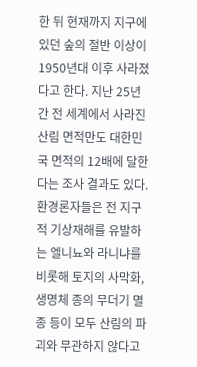한 뒤 현재까지 지구에 있던 숲의 절반 이상이 1950년대 이후 사라졌다고 한다. 지난 25년간 전 세계에서 사라진 산림 면적만도 대한민국 면적의 12배에 달한다는 조사 결과도 있다. 환경론자들은 전 지구적 기상재해를 유발하는 엘니뇨와 라니냐를 비롯해 토지의 사막화, 생명체 종의 무더기 멸종 등이 모두 산림의 파괴와 무관하지 않다고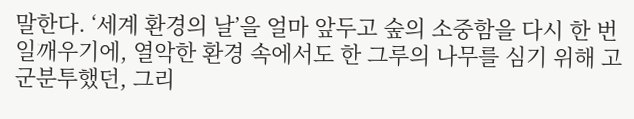말한다. ‘세계 환경의 날’을 얼마 앞두고 숲의 소중함을 다시 한 번 일깨우기에, 열악한 환경 속에서도 한 그루의 나무를 심기 위해 고군분투했던, 그리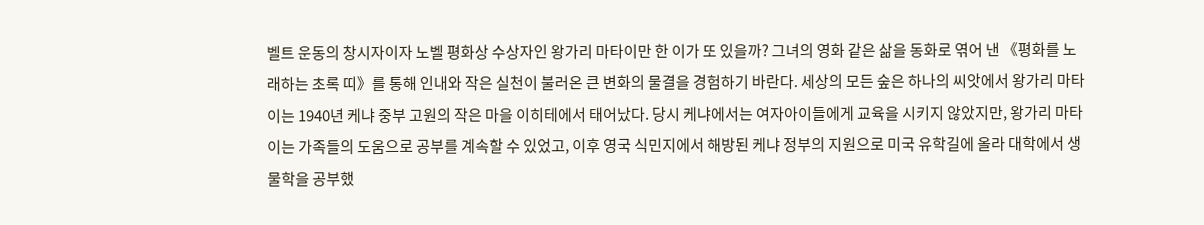벨트 운동의 창시자이자 노벨 평화상 수상자인 왕가리 마타이만 한 이가 또 있을까? 그녀의 영화 같은 삶을 동화로 엮어 낸 《평화를 노래하는 초록 띠》를 통해 인내와 작은 실천이 불러온 큰 변화의 물결을 경험하기 바란다. 세상의 모든 숲은 하나의 씨앗에서 왕가리 마타이는 1940년 케냐 중부 고원의 작은 마을 이히테에서 태어났다. 당시 케냐에서는 여자아이들에게 교육을 시키지 않았지만, 왕가리 마타이는 가족들의 도움으로 공부를 계속할 수 있었고, 이후 영국 식민지에서 해방된 케냐 정부의 지원으로 미국 유학길에 올라 대학에서 생물학을 공부했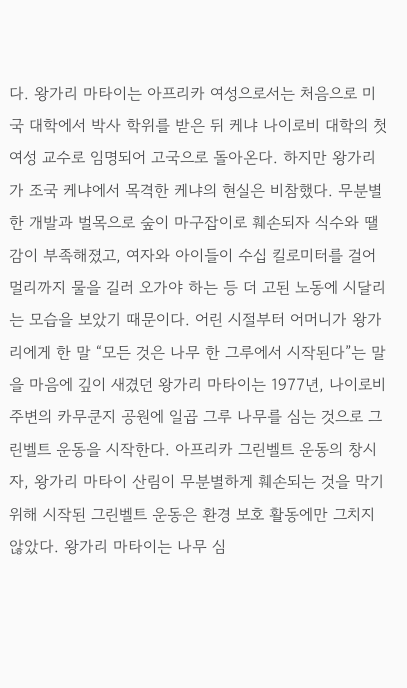다. 왕가리 마타이는 아프리카 여성으로서는 처음으로 미국 대학에서 박사 학위를 받은 뒤 케냐 나이로비 대학의 첫 여성 교수로 임명되어 고국으로 돌아온다. 하지만 왕가리가 조국 케냐에서 목격한 케냐의 현실은 비참했다. 무분별한 개발과 벌목으로 숲이 마구잡이로 훼손되자 식수와 땔감이 부족해졌고, 여자와 아이들이 수십 킬로미터를 걸어 멀리까지 물을 길러 오가야 하는 등 더 고된 노동에 시달리는 모습을 보았기 때문이다. 어린 시절부터 어머니가 왕가리에게 한 말 “모든 것은 나무 한 그루에서 시작된다”는 말을 마음에 깊이 새겼던 왕가리 마타이는 1977년, 나이로비 주변의 카무쿤지 공원에 일곱 그루 나무를 심는 것으로 그린벨트 운동을 시작한다. 아프리카 그린벨트 운동의 창시자, 왕가리 마타이 산림이 무분별하게 훼손되는 것을 막기 위해 시작된 그린벨트 운동은 환경 보호 활동에만 그치지 않았다. 왕가리 마타이는 나무 심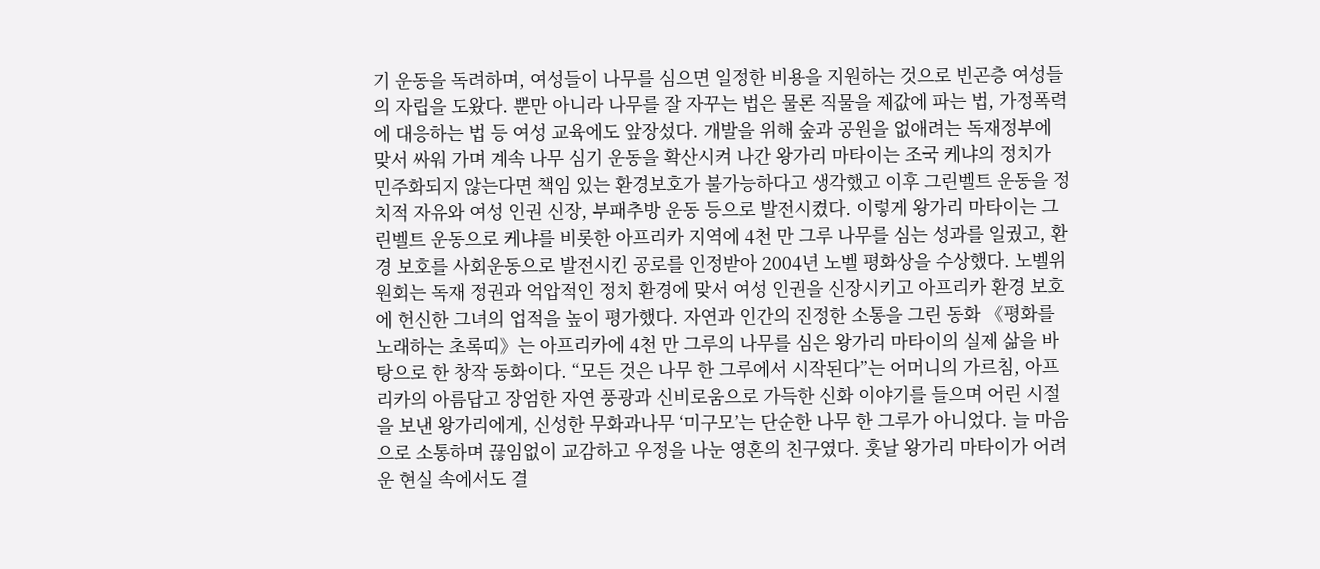기 운동을 독려하며, 여성들이 나무를 심으면 일정한 비용을 지원하는 것으로 빈곤층 여성들의 자립을 도왔다. 뿐만 아니라 나무를 잘 자꾸는 법은 물론 직물을 제값에 파는 법, 가정폭력에 대응하는 법 등 여성 교육에도 앞장섰다. 개발을 위해 숲과 공원을 없애려는 독재정부에 맞서 싸워 가며 계속 나무 심기 운동을 확산시켜 나간 왕가리 마타이는 조국 케냐의 정치가 민주화되지 않는다면 책임 있는 환경보호가 불가능하다고 생각했고 이후 그린벨트 운동을 정치적 자유와 여성 인권 신장, 부패추방 운동 등으로 발전시켰다. 이렇게 왕가리 마타이는 그린벨트 운동으로 케냐를 비롯한 아프리카 지역에 4천 만 그루 나무를 심는 성과를 일궜고, 환경 보호를 사회운동으로 발전시킨 공로를 인정받아 2004년 노벨 평화상을 수상했다. 노벨위원회는 독재 정권과 억압적인 정치 환경에 맞서 여성 인권을 신장시키고 아프리카 환경 보호에 헌신한 그녀의 업적을 높이 평가했다. 자연과 인간의 진정한 소통을 그린 동화 《평화를 노래하는 초록띠》는 아프리카에 4천 만 그루의 나무를 심은 왕가리 마타이의 실제 삶을 바탕으로 한 창작 동화이다. “모든 것은 나무 한 그루에서 시작된다”는 어머니의 가르침, 아프리카의 아름답고 장엄한 자연 풍광과 신비로움으로 가득한 신화 이야기를 들으며 어린 시절을 보낸 왕가리에게, 신성한 무화과나무 ‘미구모’는 단순한 나무 한 그루가 아니었다. 늘 마음으로 소통하며 끊임없이 교감하고 우정을 나눈 영혼의 친구였다. 훗날 왕가리 마타이가 어려운 현실 속에서도 결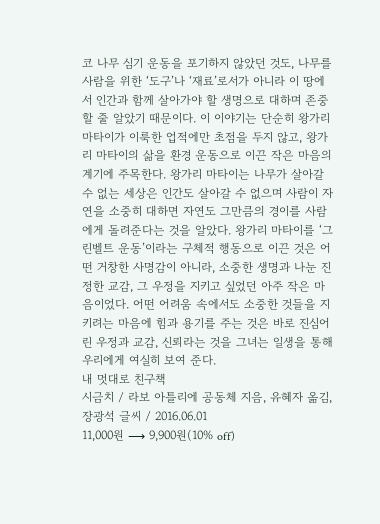코 나무 심기 운동을 포기하지 않았던 것도, 나무를 사람을 위한 ‘도구’나 ‘재료’로서가 아니라 이 땅에서 인간과 함께 살아가야 할 생명으로 대하며 존중할 줄 알았기 때문이다. 이 이야기는 단순히 왕가리 마타이가 이룩한 업적에만 초점을 두지 않고, 왕가리 마타이의 삶을 환경 운동으로 이끈 작은 마음의 계기에 주목한다. 왕가리 마타이는 나무가 살아갈 수 없는 세상은 인간도 살아갈 수 없으며 사람이 자연을 소중히 대하면 자연도 그만큼의 경이를 사람에게 돌려준다는 것을 알았다. 왕가리 마타이를 ‘그린벨트 운동’이라는 구체적 행동으로 이끈 것은 어떤 거창한 사명감이 아니라, 소중한 생명과 나눈 진정한 교감, 그 우정을 지키고 싶었던 아주 작은 마음이었다. 어떤 어려움 속에서도 소중한 것들을 지키려는 마음에 힘과 용기를 주는 것은 바로 진심어린 우정과 교감, 신뢰라는 것을 그녀는 일생을 통해 우리에게 여실히 보여 준다.
내 멋대로 친구책
시금치 / 라보 아틀리에 공동체 지음, 유혜자 옮김, 장광석 글씨 / 2016.06.01
11,000원 ⟶ 9,900원(10% off)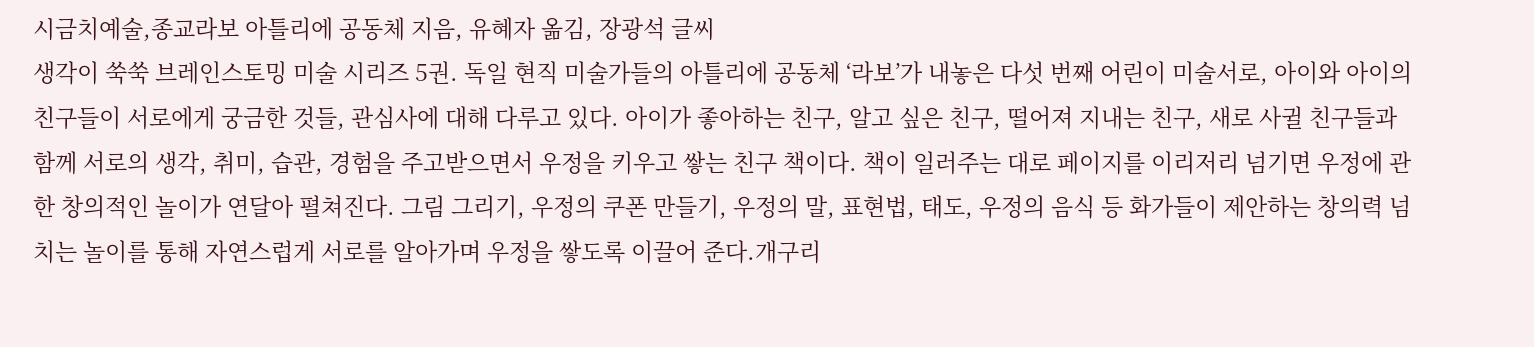시금치예술,종교라보 아틀리에 공동체 지음, 유혜자 옮김, 장광석 글씨
생각이 쑥쑥 브레인스토밍 미술 시리즈 5권. 독일 현직 미술가들의 아틀리에 공동체 ‘라보’가 내놓은 다섯 번째 어린이 미술서로, 아이와 아이의 친구들이 서로에게 궁금한 것들, 관심사에 대해 다루고 있다. 아이가 좋아하는 친구, 알고 싶은 친구, 떨어져 지내는 친구, 새로 사귈 친구들과 함께 서로의 생각, 취미, 습관, 경험을 주고받으면서 우정을 키우고 쌓는 친구 책이다. 책이 일러주는 대로 페이지를 이리저리 넘기면 우정에 관한 창의적인 놀이가 연달아 펼쳐진다. 그림 그리기, 우정의 쿠폰 만들기, 우정의 말, 표현법, 태도, 우정의 음식 등 화가들이 제안하는 창의력 넘치는 놀이를 통해 자연스럽게 서로를 알아가며 우정을 쌓도록 이끌어 준다.개구리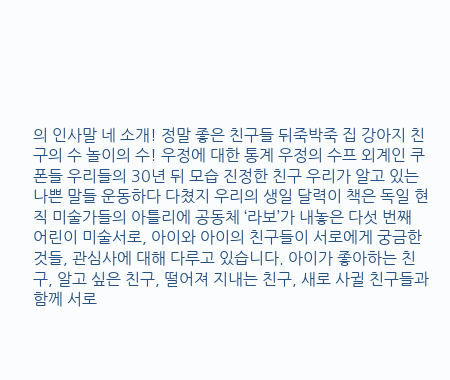의 인사말 네 소개! 정말 좋은 친구들 뒤죽박죽 집 강아지 친구의 수 놀이의 수! 우정에 대한 통계 우정의 수프 외계인 쿠폰들 우리들의 30년 뒤 모습 진정한 친구 우리가 알고 있는 나쁜 말들 운동하다 다쳤지 우리의 생일 달력이 책은 독일 현직 미술가들의 아틀리에 공동체 ‘라보’가 내놓은 다섯 번째 어린이 미술서로, 아이와 아이의 친구들이 서로에게 궁금한 것들, 관심사에 대해 다루고 있습니다. 아이가 좋아하는 친구, 알고 싶은 친구, 떨어져 지내는 친구, 새로 사귈 친구들과 함께 서로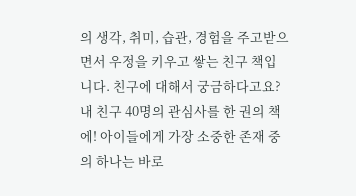의 생각, 취미, 습관, 경험을 주고받으면서 우정을 키우고 쌓는 친구 책입니다. 친구에 대해서 궁금하다고요? 내 친구 40명의 관심사를 한 권의 책에! 아이들에게 가장 소중한 존재 중의 하나는 바로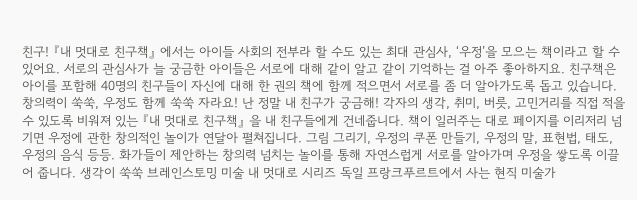친구! 『내 멋대로 친구책』 에서는 아이들 사회의 전부라 할 수도 있는 최대 관심사, ‘우정’을 모으는 책이라고 할 수 있어요. 서로의 관심사가 늘 궁금한 아이들은 서로에 대해 같이 알고 같이 기억하는 걸 아주 좋아하지요. 친구책은 아이를 포함해 40명의 친구들이 자신에 대해 한 권의 책에 함께 적으면서 서로를 좀 더 알아가도록 돕고 있습니다. 창의력이 쑥쑥, 우정도 함께 쑥쑥 자라요! 난 정말 내 친구가 궁금해! 각자의 생각, 취미, 버릇, 고민거리를 직접 적을 수 있도록 비워져 있는 『내 멋대로 친구책』 을 내 친구들에게 건네줍니다. 책이 일러주는 대로 페이지를 이리저리 넘기면 우정에 관한 창의적인 놀이가 연달아 펼쳐집니다. 그림 그리기, 우정의 쿠폰 만들기, 우정의 말, 표현법, 태도, 우정의 음식 등등. 화가들이 제안하는 창의력 넘치는 놀이를 통해 자연스럽게 서로를 알아가며 우정을 쌓도록 이끌어 줍니다. 생각이 쑥쑥 브레인스토밍 미술 내 멋대로 시리즈 독일 프랑크푸르트에서 사는 현직 미술가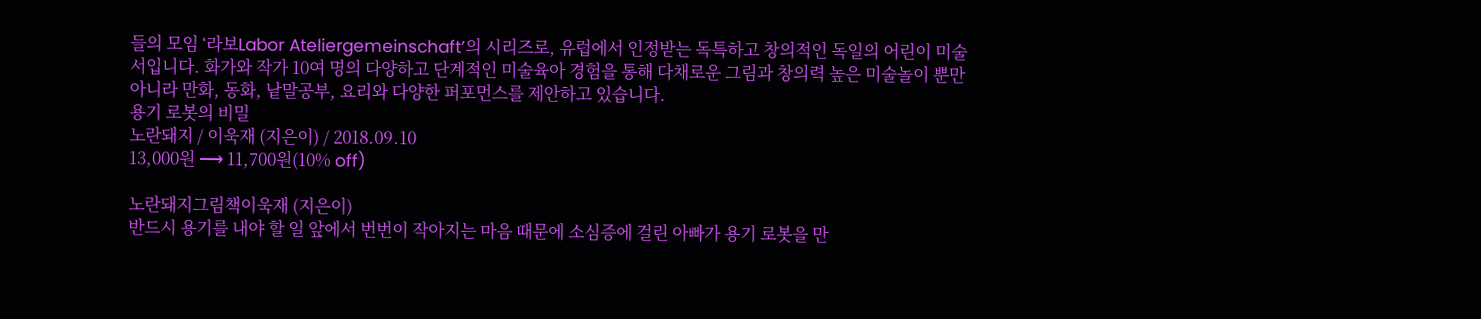들의 모임 ‘라보Labor Ateliergemeinschaft’의 시리즈로, 유럽에서 인정받는 독특하고 창의적인 독일의 어린이 미술서입니다. 화가와 작가 10여 명의 다양하고 단계적인 미술육아 경험을 통해 다채로운 그림과 창의력 높은 미술놀이 뿐만 아니라 만화, 동화, 낱말공부, 요리와 다양한 퍼포먼스를 제안하고 있습니다.
용기 로봇의 비밀
노란돼지 / 이욱재 (지은이) / 2018.09.10
13,000원 ⟶ 11,700원(10% off)

노란돼지그림책이욱재 (지은이)
반드시 용기를 내야 할 일 앞에서 번번이 작아지는 마음 때문에 소심증에 걸린 아빠가 용기 로봇을 만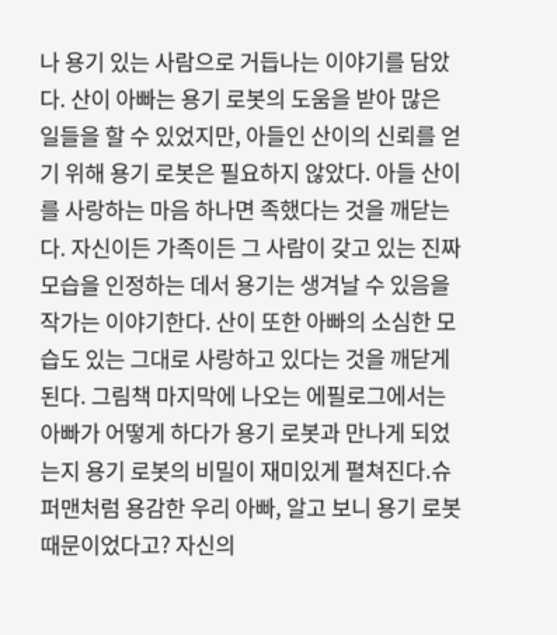나 용기 있는 사람으로 거듭나는 이야기를 담았다. 산이 아빠는 용기 로봇의 도움을 받아 많은 일들을 할 수 있었지만, 아들인 산이의 신뢰를 얻기 위해 용기 로봇은 필요하지 않았다. 아들 산이를 사랑하는 마음 하나면 족했다는 것을 깨닫는다. 자신이든 가족이든 그 사람이 갖고 있는 진짜 모습을 인정하는 데서 용기는 생겨날 수 있음을 작가는 이야기한다. 산이 또한 아빠의 소심한 모습도 있는 그대로 사랑하고 있다는 것을 깨닫게 된다. 그림책 마지막에 나오는 에필로그에서는 아빠가 어떻게 하다가 용기 로봇과 만나게 되었는지 용기 로봇의 비밀이 재미있게 펼쳐진다.슈퍼맨처럼 용감한 우리 아빠, 알고 보니 용기 로봇 때문이었다고? 자신의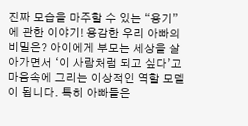진짜 모습을 마주할 수 있는 “용기”에 관한 이야기! 용감한 우리 아빠의 비밀은? 아이에게 부모는 세상을 살아가면서 ‘이 사람처럼 되고 싶다’고 마음속에 그리는 이상적인 역할 모델이 됩니다. 특히 아빠들은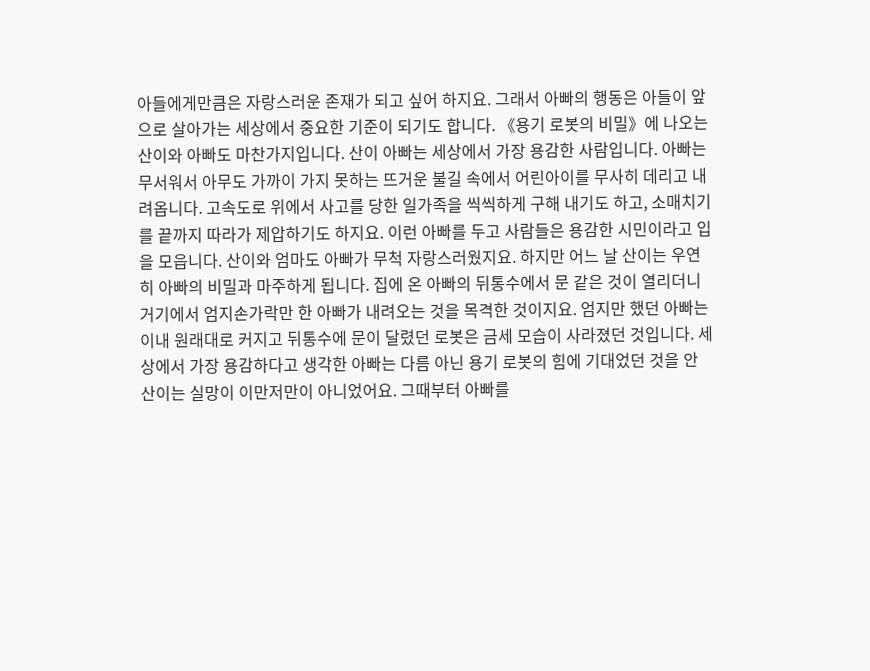아들에게만큼은 자랑스러운 존재가 되고 싶어 하지요. 그래서 아빠의 행동은 아들이 앞으로 살아가는 세상에서 중요한 기준이 되기도 합니다. 《용기 로봇의 비밀》에 나오는 산이와 아빠도 마찬가지입니다. 산이 아빠는 세상에서 가장 용감한 사람입니다. 아빠는 무서워서 아무도 가까이 가지 못하는 뜨거운 불길 속에서 어린아이를 무사히 데리고 내려옵니다. 고속도로 위에서 사고를 당한 일가족을 씩씩하게 구해 내기도 하고, 소매치기를 끝까지 따라가 제압하기도 하지요. 이런 아빠를 두고 사람들은 용감한 시민이라고 입을 모읍니다. 산이와 엄마도 아빠가 무척 자랑스러웠지요. 하지만 어느 날 산이는 우연히 아빠의 비밀과 마주하게 됩니다. 집에 온 아빠의 뒤통수에서 문 같은 것이 열리더니 거기에서 엄지손가락만 한 아빠가 내려오는 것을 목격한 것이지요. 엄지만 했던 아빠는 이내 원래대로 커지고 뒤통수에 문이 달렸던 로봇은 금세 모습이 사라졌던 것입니다. 세상에서 가장 용감하다고 생각한 아빠는 다름 아닌 용기 로봇의 힘에 기대었던 것을 안 산이는 실망이 이만저만이 아니었어요. 그때부터 아빠를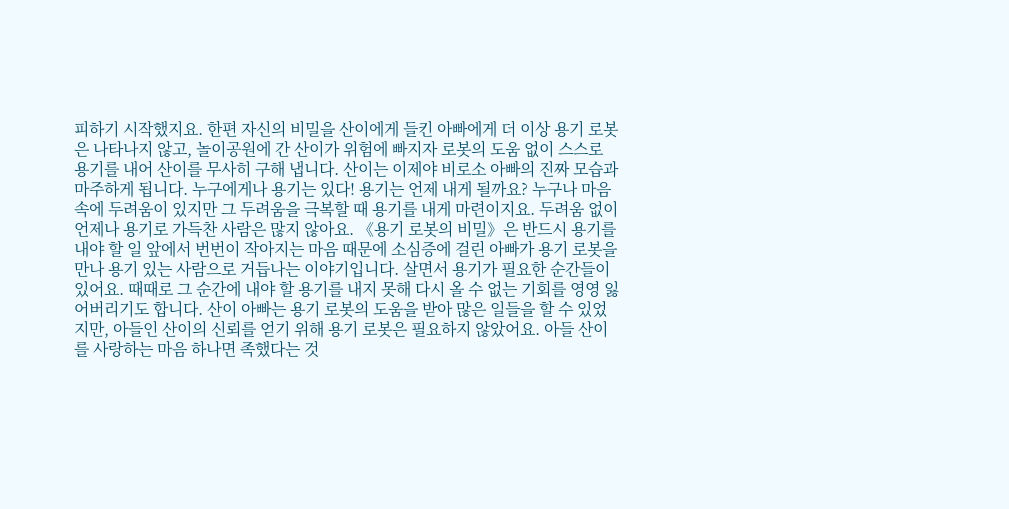피하기 시작했지요. 한편 자신의 비밀을 산이에게 들킨 아빠에게 더 이상 용기 로봇은 나타나지 않고, 놀이공원에 간 산이가 위험에 빠지자 로봇의 도움 없이 스스로 용기를 내어 산이를 무사히 구해 냅니다. 산이는 이제야 비로소 아빠의 진짜 모습과 마주하게 됩니다. 누구에게나 용기는 있다! 용기는 언제 내게 될까요? 누구나 마음속에 두려움이 있지만 그 두려움을 극복할 때 용기를 내게 마련이지요. 두려움 없이 언제나 용기로 가득찬 사람은 많지 않아요. 《용기 로봇의 비밀》은 반드시 용기를 내야 할 일 앞에서 번번이 작아지는 마음 때문에 소심증에 걸린 아빠가 용기 로봇을 만나 용기 있는 사람으로 거듭나는 이야기입니다. 살면서 용기가 필요한 순간들이 있어요. 때때로 그 순간에 내야 할 용기를 내지 못해 다시 올 수 없는 기회를 영영 잃어버리기도 합니다. 산이 아빠는 용기 로봇의 도움을 받아 많은 일들을 할 수 있었지만, 아들인 산이의 신뢰를 얻기 위해 용기 로봇은 필요하지 않았어요. 아들 산이를 사랑하는 마음 하나면 족했다는 것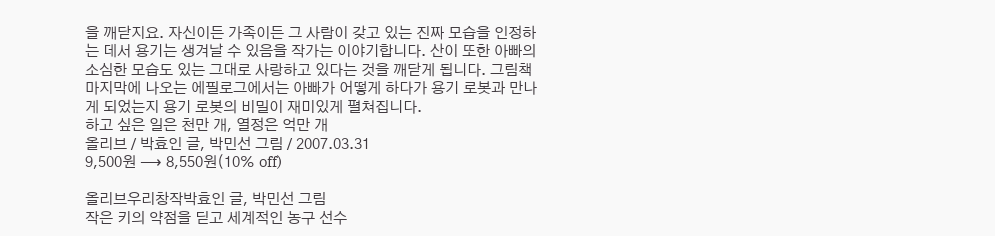을 깨닫지요. 자신이든 가족이든 그 사람이 갖고 있는 진짜 모습을 인정하는 데서 용기는 생겨날 수 있음을 작가는 이야기합니다. 산이 또한 아빠의 소심한 모습도 있는 그대로 사랑하고 있다는 것을 깨닫게 됩니다. 그림책 마지막에 나오는 에필로그에서는 아빠가 어떻게 하다가 용기 로봇과 만나게 되었는지 용기 로봇의 비밀이 재미있게 펼쳐집니다.
하고 싶은 일은 천만 개, 열정은 억만 개
올리브 / 박효인 글, 박민선 그림 / 2007.03.31
9,500원 ⟶ 8,550원(10% off)

올리브우리창작박효인 글, 박민선 그림
작은 키의 약점을 딛고 세계적인 농구 선수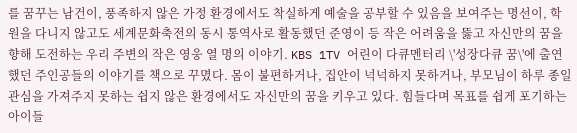를 꿈꾸는 남건이, 풍족하지 않은 가정 환경에서도 착실하게 예술을 공부할 수 있음을 보여주는 명선이, 학원을 다니지 않고도 세계문화축전의 동시 통역사로 활동했던 준영이 등 작은 어려움을 뚫고 자신만의 꿈을 향해 도전하는 우리 주변의 작은 영웅 열 명의 이야기. KBS 1TV 어린이 다큐멘터리 \'성장다큐 꿈\'에 출연했던 주인공들의 이야기를 책으로 꾸몄다. 몸이 불편하거나, 집안이 넉넉하지 못하거나, 부모님이 하루 종일 관심을 가져주지 못하는 쉽지 않은 환경에서도 자신만의 꿈을 키우고 있다. 힘들다며 목표를 쉽게 포기하는 아이들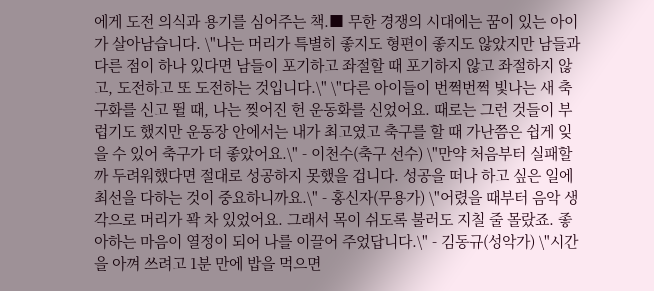에게 도전 의식과 용기를 심어주는 책.■ 무한 경쟁의 시대에는 꿈이 있는 아이가 살아남습니다. \"나는 머리가 특별히 좋지도 형편이 좋지도 않았지만 남들과 다른 점이 하나 있다면 남들이 포기하고 좌절할 때 포기하지 않고 좌절하지 않고, 도전하고 또 도전하는 것입니다.\" \"다른 아이들이 번쩍번쩍 빛나는 새 축구화를 신고 뛸 때, 나는 찢어진 헌 운동화를 신었어요. 때로는 그런 것들이 부럽기도 했지만 운동장 안에서는 내가 최고였고 축구를 할 때 가난쯤은 쉽게 잊을 수 있어 축구가 더 좋았어요.\" - 이천수(축구 선수) \"만약 처음부터 실패할까 두려워했다면 절대로 성공하지 못했을 겁니다. 성공을 떠나 하고 싶은 일에 최선을 다하는 것이 중요하니까요.\" - 홍신자(무용가) \"어렸을 때부터 음악 생각으로 머리가 꽉 차 있었어요. 그래서 목이 쉬도록 불러도 지칠 줄 몰랐죠. 좋아하는 마음이 열정이 되어 나를 이끌어 주었답니다.\" - 김동규(성악가) \"시간을 아껴 쓰려고 1분 만에 밥을 먹으면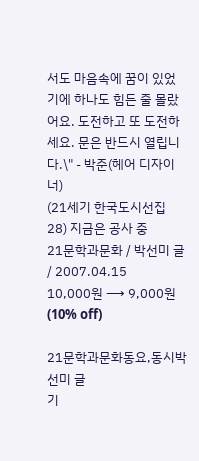서도 마음속에 꿈이 있었기에 하나도 힘든 줄 몰랐어요. 도전하고 또 도전하세요. 문은 반드시 열립니다.\" - 박준(헤어 디자이너)
(21세기 한국도시선집 28) 지금은 공사 중
21문학과문화 / 박선미 글 / 2007.04.15
10,000원 ⟶ 9,000원(10% off)

21문학과문화동요,동시박선미 글
기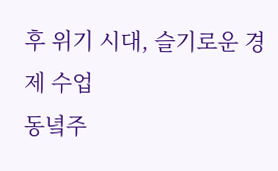후 위기 시대, 슬기로운 경제 수업
동녘주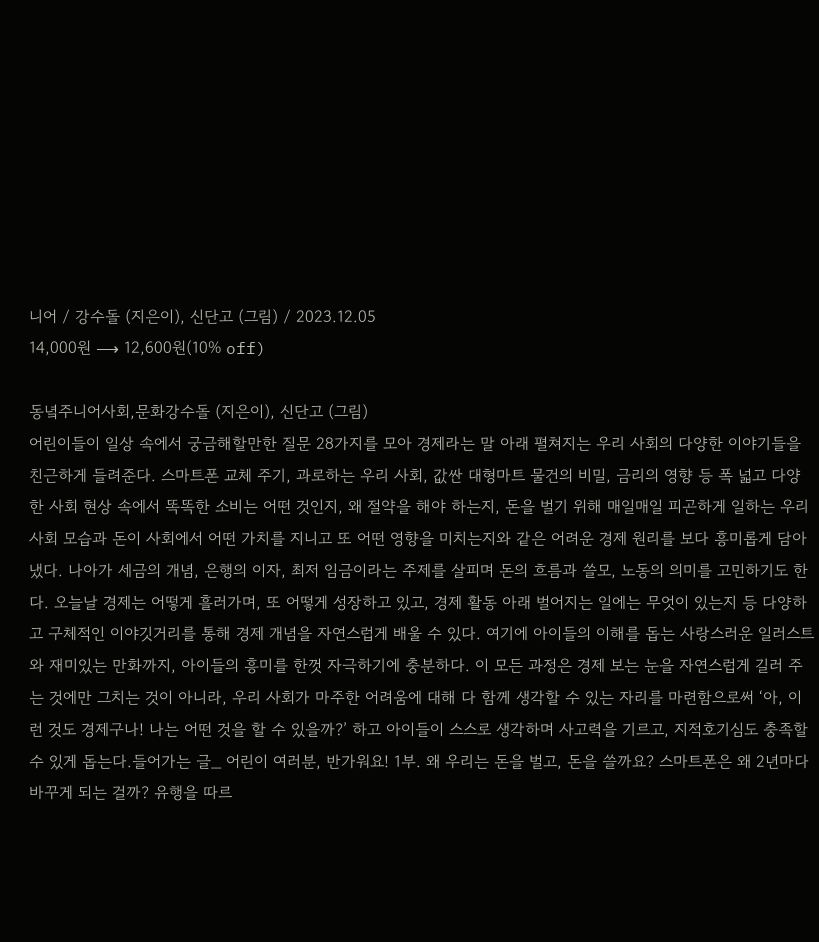니어 / 강수돌 (지은이), 신단고 (그림) / 2023.12.05
14,000원 ⟶ 12,600원(10% off)

동녘주니어사회,문화강수돌 (지은이), 신단고 (그림)
어린이들이 일상 속에서 궁금해할만한 질문 28가지를 모아 경제라는 말 아래 펼쳐지는 우리 사회의 다양한 이야기들을 친근하게 들려준다. 스마트폰 교체 주기, 과로하는 우리 사회, 값싼 대형마트 물건의 비밀, 금리의 영향 등 폭 넓고 다양한 사회 현상 속에서 똑똑한 소비는 어떤 것인지, 왜 절약을 해야 하는지, 돈을 벌기 위해 매일매일 피곤하게 일하는 우리 사회 모습과 돈이 사회에서 어떤 가치를 지니고 또 어떤 영향을 미치는지와 같은 어려운 경제 원리를 보다 흥미롭게 담아냈다. 나아가 세금의 개념, 은행의 이자, 최저 임금이라는 주제를 살피며 돈의 흐름과 쓸모, 노동의 의미를 고민하기도 한다. 오늘날 경제는 어떻게 흘러가며, 또 어떻게 성장하고 있고, 경제 활동 아래 벌어지는 일에는 무엇이 있는지 등 다양하고 구체적인 이야깃거리를 통해 경제 개념을 자연스럽게 배울 수 있다. 여기에 아이들의 이해를 돕는 사랑스러운 일러스트와 재미있는 만화까지, 아이들의 흥미를 한껏 자극하기에 충분하다. 이 모든 과정은 경제 보는 눈을 자연스럽게 길러 주는 것에만 그치는 것이 아니라, 우리 사회가 마주한 어려움에 대해 다 함께 생각할 수 있는 자리를 마련함으로써 ‘아, 이런 것도 경제구나! 나는 어떤 것을 할 수 있을까?’ 하고 아이들이 스스로 생각하며 사고력을 기르고, 지적호기심도 충족할 수 있게 돕는다.들어가는 글_ 어린이 여러분, 반가워요! 1부. 왜 우리는 돈을 벌고, 돈을 쓸까요? 스마트폰은 왜 2년마다 바꾸게 되는 걸까? 유행을 따르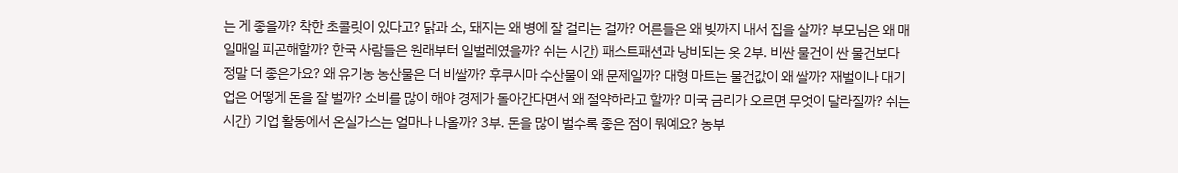는 게 좋을까? 착한 초콜릿이 있다고? 닭과 소, 돼지는 왜 병에 잘 걸리는 걸까? 어른들은 왜 빚까지 내서 집을 살까? 부모님은 왜 매일매일 피곤해할까? 한국 사람들은 원래부터 일벌레였을까? 쉬는 시간) 패스트패션과 낭비되는 옷 2부. 비싼 물건이 싼 물건보다 정말 더 좋은가요? 왜 유기농 농산물은 더 비쌀까? 후쿠시마 수산물이 왜 문제일까? 대형 마트는 물건값이 왜 쌀까? 재벌이나 대기업은 어떻게 돈을 잘 벌까? 소비를 많이 해야 경제가 돌아간다면서 왜 절약하라고 할까? 미국 금리가 오르면 무엇이 달라질까? 쉬는 시간) 기업 활동에서 온실가스는 얼마나 나올까? 3부. 돈을 많이 벌수록 좋은 점이 뭐예요? 농부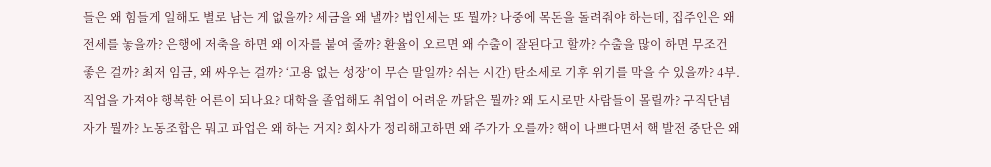들은 왜 힘들게 일해도 별로 남는 게 없을까? 세금을 왜 낼까? 법인세는 또 뭘까? 나중에 목돈을 돌려줘야 하는데, 집주인은 왜 전세를 놓을까? 은행에 저축을 하면 왜 이자를 붙여 줄까? 환율이 오르면 왜 수출이 잘된다고 할까? 수출을 많이 하면 무조건 좋은 걸까? 최저 임금, 왜 싸우는 걸까? ‘고용 없는 성장’이 무슨 말일까? 쉬는 시간) 탄소세로 기후 위기를 막을 수 있을까? 4부. 직업을 가져야 행복한 어른이 되나요? 대학을 졸업해도 취업이 어려운 까닭은 뭘까? 왜 도시로만 사람들이 몰릴까? 구직단념자가 뭘까? 노동조합은 뭐고 파업은 왜 하는 거지? 회사가 정리해고하면 왜 주가가 오를까? 핵이 나쁘다면서 핵 발전 중단은 왜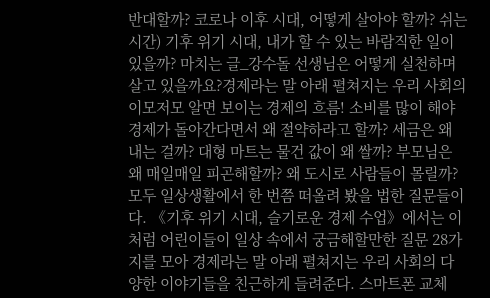반대할까? 코로나 이후 시대, 어떻게 살아야 할까? 쉬는 시간) 기후 위기 시대, 내가 할 수 있는 바람직한 일이 있을까? 마치는 글_강수돌 선생님은 어떻게 실천하며 살고 있을까요?경제라는 말 아래 펼쳐지는 우리 사회의 이모저모 알면 보이는 경제의 흐름! 소비를 많이 해야 경제가 돌아간다면서 왜 절약하라고 할까? 세금은 왜 내는 걸까? 대형 마트는 물건 값이 왜 쌀까? 부모님은 왜 매일매일 피곤해할까? 왜 도시로 사람들이 몰릴까? 모두 일상생활에서 한 번쯤 떠올려 봤을 법한 질문들이다. 《기후 위기 시대, 슬기로운 경제 수업》에서는 이처럼 어린이들이 일상 속에서 궁금해할만한 질문 28가지를 모아 경제라는 말 아래 펼쳐지는 우리 사회의 다양한 이야기들을 친근하게 들려준다. 스마트폰 교체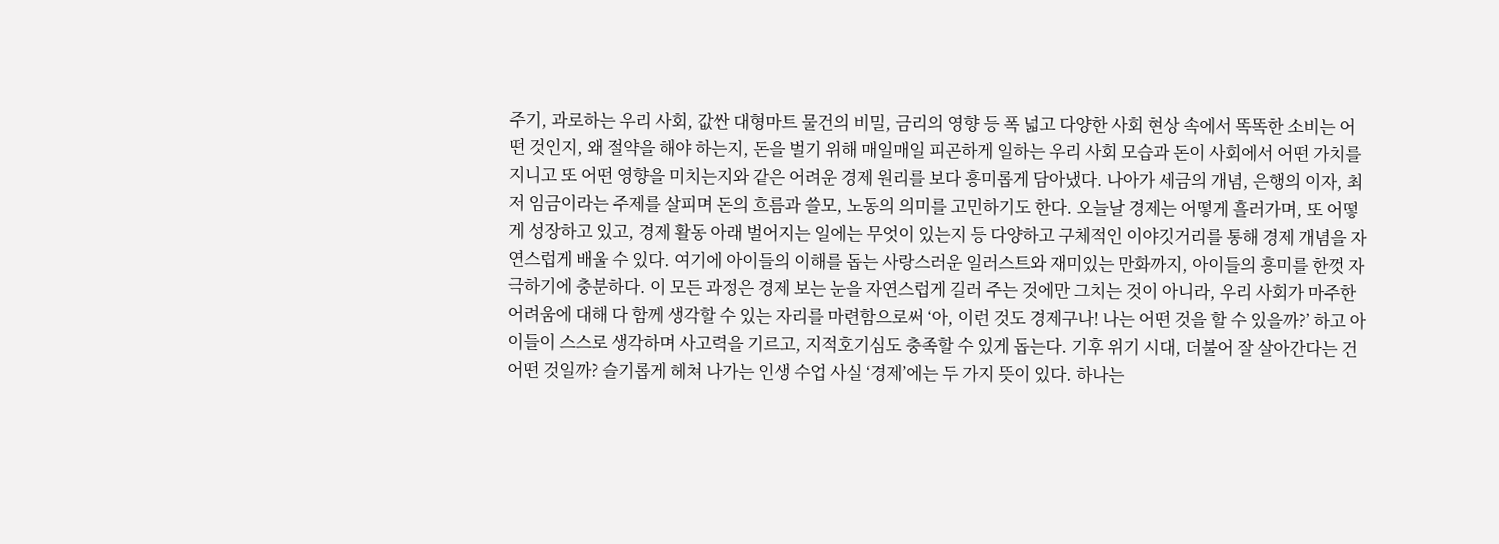주기, 과로하는 우리 사회, 값싼 대형마트 물건의 비밀, 금리의 영향 등 폭 넓고 다양한 사회 현상 속에서 똑똑한 소비는 어떤 것인지, 왜 절약을 해야 하는지, 돈을 벌기 위해 매일매일 피곤하게 일하는 우리 사회 모습과 돈이 사회에서 어떤 가치를 지니고 또 어떤 영향을 미치는지와 같은 어려운 경제 원리를 보다 흥미롭게 담아냈다. 나아가 세금의 개념, 은행의 이자, 최저 임금이라는 주제를 살피며 돈의 흐름과 쓸모, 노동의 의미를 고민하기도 한다. 오늘날 경제는 어떻게 흘러가며, 또 어떻게 성장하고 있고, 경제 활동 아래 벌어지는 일에는 무엇이 있는지 등 다양하고 구체적인 이야깃거리를 통해 경제 개념을 자연스럽게 배울 수 있다. 여기에 아이들의 이해를 돕는 사랑스러운 일러스트와 재미있는 만화까지, 아이들의 흥미를 한껏 자극하기에 충분하다. 이 모든 과정은 경제 보는 눈을 자연스럽게 길러 주는 것에만 그치는 것이 아니라, 우리 사회가 마주한 어려움에 대해 다 함께 생각할 수 있는 자리를 마련함으로써 ‘아, 이런 것도 경제구나! 나는 어떤 것을 할 수 있을까?’ 하고 아이들이 스스로 생각하며 사고력을 기르고, 지적호기심도 충족할 수 있게 돕는다. 기후 위기 시대, 더불어 잘 살아간다는 건 어떤 것일까? 슬기롭게 헤쳐 나가는 인생 수업 사실 ‘경제’에는 두 가지 뜻이 있다. 하나는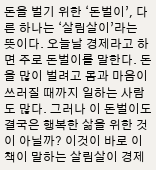돈을 벌기 위한 ‘돈벌이’, 다른 하나는 ‘살림살이’라는 뜻이다. 오늘날 경제라고 하면 주로 돈벌이를 말한다. 돈을 많이 벌려고 몸과 마음이 쓰러질 때까지 일하는 사람도 많다. 그러나 이 돈벌이도 결국은 행복한 삶을 위한 것이 아닐까? 이것이 바로 이 책이 말하는 살림살이 경제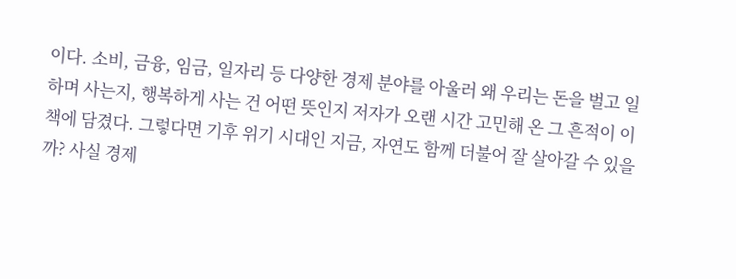이다. 소비, 금융, 임금, 일자리 등 다양한 경제 분야를 아울러 왜 우리는 돈을 벌고 일하며 사는지, 행복하게 사는 건 어떤 뜻인지 저자가 오랜 시간 고민해 온 그 흔적이 이 책에 담겼다. 그렇다면 기후 위기 시대인 지금, 자연도 함께 더불어 잘 살아갈 수 있을까? 사실 경제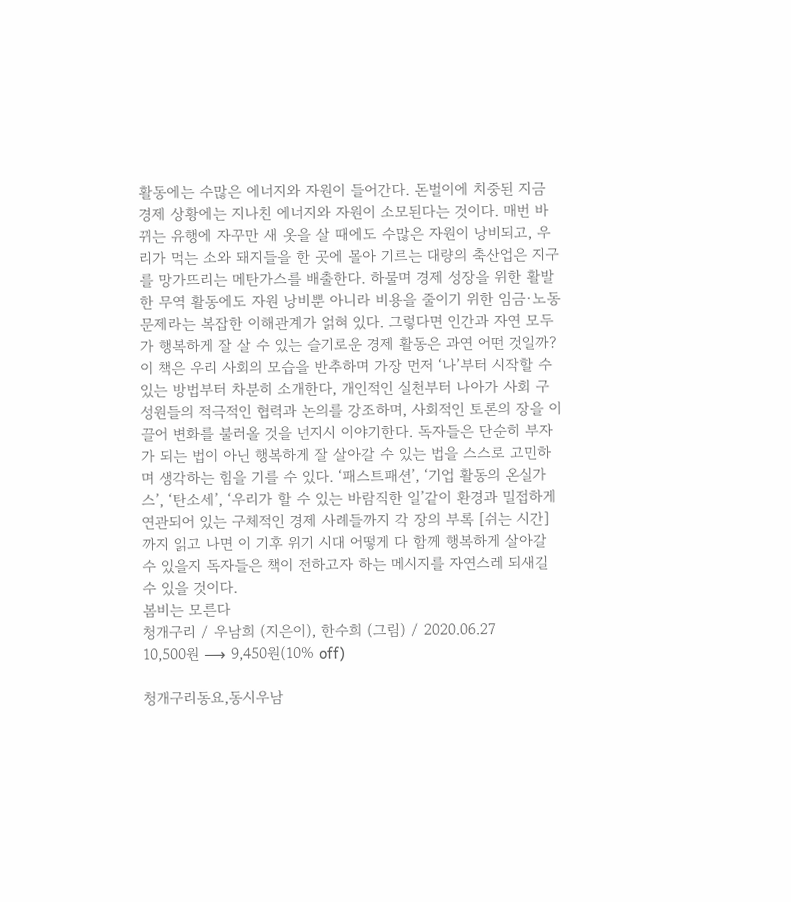활동에는 수많은 에너지와 자원이 들어간다. 돈벌이에 치중된 지금 경제 상황에는 지나친 에너지와 자원이 소모된다는 것이다. 매번 바뀌는 유행에 자꾸만 새 옷을 살 때에도 수많은 자원이 낭비되고, 우리가 먹는 소와 돼지들을 한 곳에 몰아 기르는 대량의 축산업은 지구를 망가뜨리는 메탄가스를 배출한다. 하물며 경제 성장을 위한 활발한 무역 활동에도 자원 낭비뿐 아니라 비용을 줄이기 위한 임금·노동 문제라는 복잡한 이해관계가 얽혀 있다. 그렇다면 인간과 자연 모두가 행복하게 잘 살 수 있는 슬기로운 경제 활동은 과연 어떤 것일까? 이 책은 우리 사회의 모습을 반추하며 가장 먼저 ‘나’부터 시작할 수 있는 방법부터 차분히 소개한다, 개인적인 실천부터 나아가 사회 구성원들의 적극적인 협력과 논의를 강조하며, 사회적인 토론의 장을 이끌어 변화를 불러올 것을 넌지시 이야기한다. 독자들은 단순히 부자가 되는 법이 아닌 행복하게 잘 살아갈 수 있는 법을 스스로 고민하며 생각하는 힘을 기를 수 있다. ‘패스트패션’, ‘기업 활동의 온실가스’, ‘탄소세’, ‘우리가 할 수 있는 바람직한 일’같이 환경과 밀접하게 연관되어 있는 구체적인 경제 사례들까지 각 장의 부록 [쉬는 시간]까지 읽고 나면 이 기후 위기 시대 어떻게 다 함께 행복하게 살아갈 수 있을지 독자들은 책이 전하고자 하는 메시지를 자연스레 되새길 수 있을 것이다.
봄비는 모른다
청개구리 / 우남희 (지은이), 한수희 (그림) / 2020.06.27
10,500원 ⟶ 9,450원(10% off)

청개구리동요,동시우남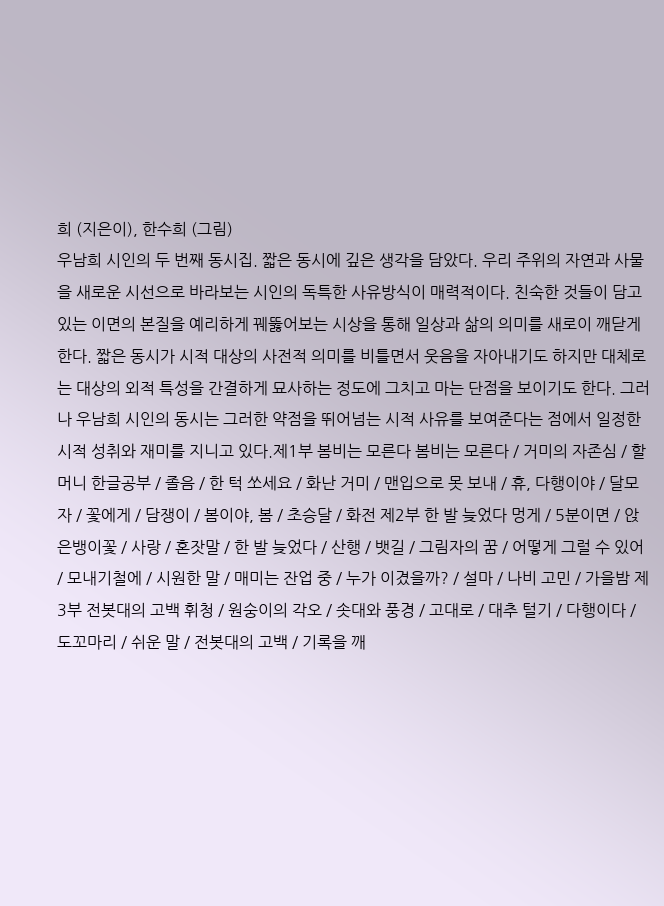희 (지은이), 한수희 (그림)
우남희 시인의 두 번째 동시집. 짧은 동시에 깊은 생각을 담았다. 우리 주위의 자연과 사물을 새로운 시선으로 바라보는 시인의 독특한 사유방식이 매력적이다. 친숙한 것들이 담고 있는 이면의 본질을 예리하게 꿰뚫어보는 시상을 통해 일상과 삶의 의미를 새로이 깨닫게 한다. 짧은 동시가 시적 대상의 사전적 의미를 비틀면서 웃음을 자아내기도 하지만 대체로는 대상의 외적 특성을 간결하게 묘사하는 정도에 그치고 마는 단점을 보이기도 한다. 그러나 우남희 시인의 동시는 그러한 약점을 뛰어넘는 시적 사유를 보여준다는 점에서 일정한 시적 성취와 재미를 지니고 있다.제1부 봄비는 모른다 봄비는 모른다 / 거미의 자존심 / 할머니 한글공부 / 졸음 / 한 턱 쏘세요 / 화난 거미 / 맨입으로 못 보내 / 휴, 다행이야 / 달모자 / 꽃에게 / 담쟁이 / 봄이야, 봄 / 초승달 / 화전 제2부 한 발 늦었다 멍게 / 5분이면 / 앉은뱅이꽃 / 사랑 / 혼잣말 / 한 발 늦었다 / 산행 / 뱃길 / 그림자의 꿈 / 어떻게 그럴 수 있어 / 모내기철에 / 시원한 말 / 매미는 잔업 중 / 누가 이겼을까? / 설마 / 나비 고민 / 가을밤 제3부 전봇대의 고백 휘청 / 원숭이의 각오 / 솟대와 풍경 / 고대로 / 대추 털기 / 다행이다 / 도꼬마리 / 쉬운 말 / 전봇대의 고백 / 기록을 깨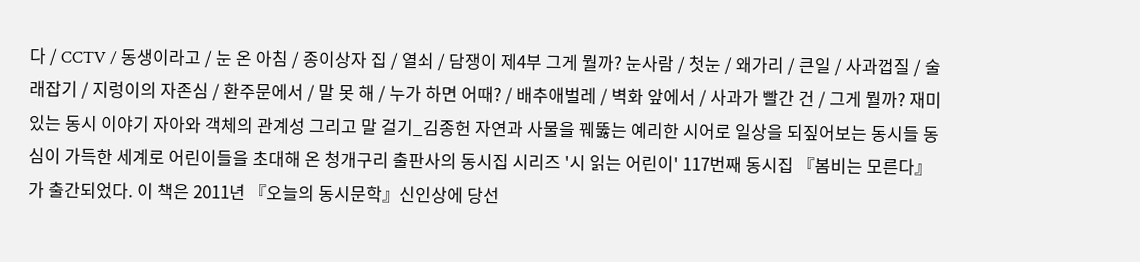다 / CCTV / 동생이라고 / 눈 온 아침 / 종이상자 집 / 열쇠 / 담쟁이 제4부 그게 뭘까? 눈사람 / 첫눈 / 왜가리 / 큰일 / 사과껍질 / 술래잡기 / 지렁이의 자존심 / 환주문에서 / 말 못 해 / 누가 하면 어때? / 배추애벌레 / 벽화 앞에서 / 사과가 빨간 건 / 그게 뭘까? 재미있는 동시 이야기 자아와 객체의 관계성 그리고 말 걸기_김종헌 자연과 사물을 꿰뚫는 예리한 시어로 일상을 되짚어보는 동시들 동심이 가득한 세계로 어린이들을 초대해 온 청개구리 출판사의 동시집 시리즈 '시 읽는 어린이' 117번째 동시집 『봄비는 모른다』가 출간되었다. 이 책은 2011년 『오늘의 동시문학』신인상에 당선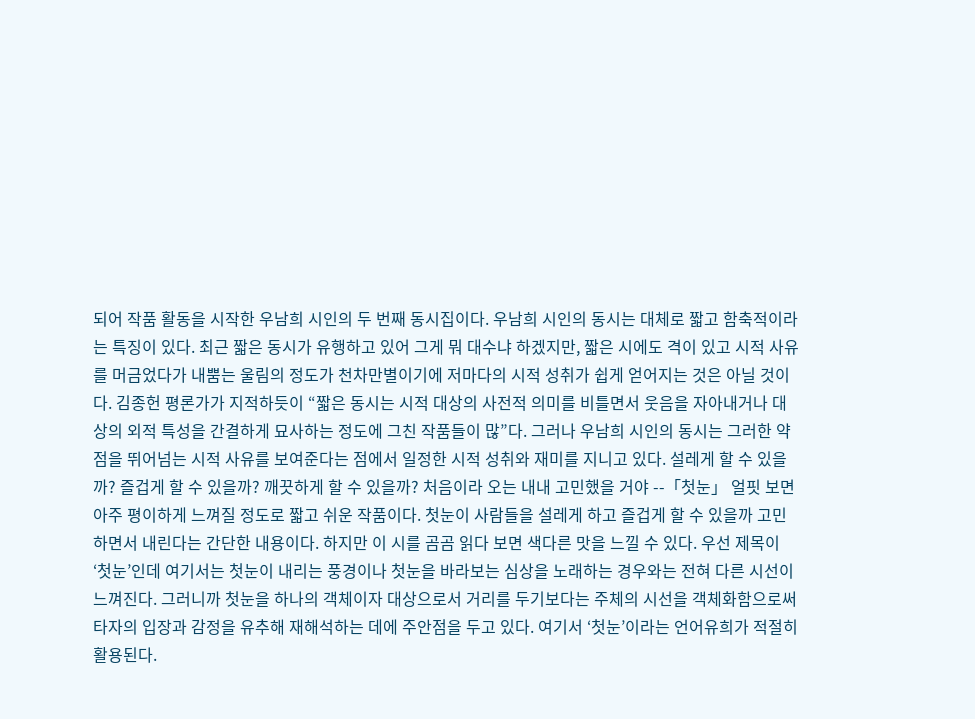되어 작품 활동을 시작한 우남희 시인의 두 번째 동시집이다. 우남희 시인의 동시는 대체로 짧고 함축적이라는 특징이 있다. 최근 짧은 동시가 유행하고 있어 그게 뭐 대수냐 하겠지만, 짧은 시에도 격이 있고 시적 사유를 머금었다가 내뿜는 울림의 정도가 천차만별이기에 저마다의 시적 성취가 쉽게 얻어지는 것은 아닐 것이다. 김종헌 평론가가 지적하듯이 “짧은 동시는 시적 대상의 사전적 의미를 비틀면서 웃음을 자아내거나 대상의 외적 특성을 간결하게 묘사하는 정도에 그친 작품들이 많”다. 그러나 우남희 시인의 동시는 그러한 약점을 뛰어넘는 시적 사유를 보여준다는 점에서 일정한 시적 성취와 재미를 지니고 있다. 설레게 할 수 있을까? 즐겁게 할 수 있을까? 깨끗하게 할 수 있을까? 처음이라 오는 내내 고민했을 거야 --「첫눈」 얼핏 보면 아주 평이하게 느껴질 정도로 짧고 쉬운 작품이다. 첫눈이 사람들을 설레게 하고 즐겁게 할 수 있을까 고민하면서 내린다는 간단한 내용이다. 하지만 이 시를 곰곰 읽다 보면 색다른 맛을 느낄 수 있다. 우선 제목이 ‘첫눈’인데 여기서는 첫눈이 내리는 풍경이나 첫눈을 바라보는 심상을 노래하는 경우와는 전혀 다른 시선이 느껴진다. 그러니까 첫눈을 하나의 객체이자 대상으로서 거리를 두기보다는 주체의 시선을 객체화함으로써 타자의 입장과 감정을 유추해 재해석하는 데에 주안점을 두고 있다. 여기서 ‘첫눈’이라는 언어유희가 적절히 활용된다.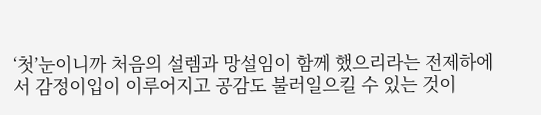‘첫’눈이니까 처음의 설렘과 망설임이 함께 했으리라는 전제하에서 감정이입이 이루어지고 공감도 불러일으킬 수 있는 것이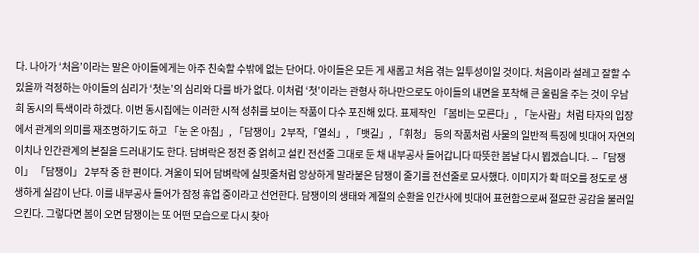다. 나아가 ‘처음’이라는 말은 아이들에게는 아주 친숙할 수밖에 없는 단어다. 아이들은 모든 게 새롭고 처음 겪는 일투성이일 것이다. 처음이라 설레고 잘할 수 있을까 걱정하는 아이들의 심리가 ‘첫눈’의 심리와 다를 바가 없다. 이처럼 ‘첫’이라는 관형사 하나만으로도 아이들의 내면을 포착해 큰 울림을 주는 것이 우남희 동시의 특색이라 하겠다. 이번 동시집에는 이러한 시적 성취를 보이는 작품이 다수 포진해 있다. 표제작인 「봄비는 모른다」, 「눈사람」처럼 타자의 입장에서 관계의 의미를 재조명하기도 하고 「눈 온 아침」, 「담쟁이」2부작,「열쇠」, 「뱃길」, 「휘청」 등의 작품처럼 사물의 일반적 특징에 빗대어 자연의 이치나 인간관계의 본질을 드러내기도 한다. 담벼락은 정전 중 얽히고 설킨 전선줄 그대로 둔 채 내부공사 들어갑니다 따뜻한 봄날 다시 뵙겠습니다. --「담쟁이」 「담쟁이」 2부작 중 한 편이다. 겨울이 되어 담벼락에 실핏줄처럼 앙상하게 말라붙은 담쟁이 줄기를 전선줄로 묘사했다. 이미지가 확 떠오를 정도로 생생하게 실감이 난다. 이를 내부공사 들어가 잠정 휴업 중이라고 선언한다. 담쟁이의 생태와 계절의 순환을 인간사에 빗대어 표현함으로써 절묘한 공감을 불러일으킨다. 그렇다면 봄이 오면 담쟁이는 또 어떤 모습으로 다시 찾아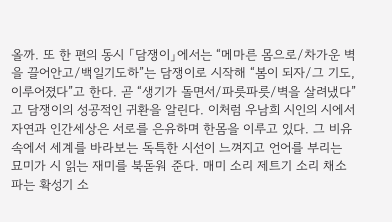올까. 또 한 편의 동시 「담쟁이」에서는 “메마른 몸으로/차가운 벽을 끌어안고/백일기도하”는 담쟁이로 시작해 “봄이 되자/그 기도, 이루어졌다”고 한다. 곧 “생기가 돌면서/파릇파릇/벽을 살려냈다”고 담쟁이의 성공적인 귀환을 알린다. 이처럼 우남희 시인의 시에서 자연과 인간세상은 서로를 은유하며 한몸을 이루고 있다. 그 비유 속에서 세계를 바라보는 독특한 시선이 느껴지고 언어를 부리는 묘미가 시 읽는 재미를 북돋워 준다. 매미 소리 제트기 소리 채소 파는 확성기 소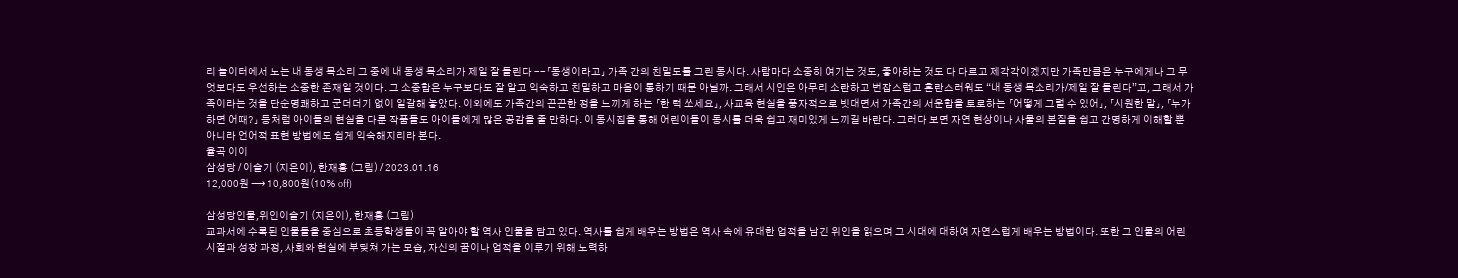리 놀이터에서 노는 내 동생 목소리 그 중에 내 동생 목소리가 제일 잘 들린다 --「동생이라고」 가족 간의 친밀도를 그린 동시다. 사람마다 소중히 여기는 것도, 좋아하는 것도 다 다르고 제각각이겠지만 가족만큼은 누구에게나 그 무엇보다도 우선하는 소중한 존재일 것이다. 그 소중함은 누구보다도 잘 알고 익숙하고 친밀하고 마음이 통하기 때문 아닐까. 그래서 시인은 아무리 소란하고 번잡스럽고 혼란스러워도 “내 동생 목소리가/제일 잘 들린다”고, 그래서 가족이라는 것을 단순명쾌하고 군더더기 없이 일갈해 놓았다. 이외에도 가족간의 끈끈한 정을 느끼게 하는 「한 턱 쏘세요」, 사교육 현실을 풍자적으로 빗대면서 가족간의 서운함을 토로하는 「어떻게 그럴 수 있어」, 「시원한 말」, 「누가 하면 어때?」 등처럼 아이들의 현실을 다룬 작품들도 아이들에게 많은 공감을 줄 만하다. 이 동시집을 통해 어린이들이 동시를 더욱 쉽고 재미있게 느끼길 바란다. 그러다 보면 자연 현상이나 사물의 본질을 쉽고 간명하게 이해할 뿐 아니라 언어적 표현 방법에도 쉽게 익숙해지리라 본다.
율곡 이이
삼성당 / 이슬기 (지은이), 한재홍 (그림) / 2023.01.16
12,000원 ⟶ 10,800원(10% off)

삼성당인물,위인이슬기 (지은이), 한재홍 (그림)
교과서에 수록된 인물들을 중심으로 초등학생들이 꼭 알아야 할 역사 인물을 담고 있다. 역사를 쉽게 배우는 방법은 역사 속에 유대한 업적을 남긴 위인을 읽으며 그 시대에 대하여 자연스럽게 배우는 방법이다. 또한 그 인물의 어린 시절과 성장 과정, 사회와 현실에 부딪쳐 가는 모습, 자신의 꿈이나 업적을 이루기 위해 노력하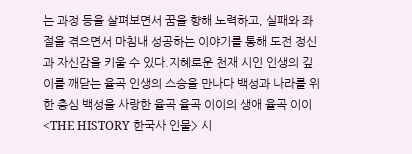는 과정 등을 살펴보면서 꿈을 향해 노력하고, 실패와 좌절을 겪으면서 마침내 성공하는 이야기를 통해 도전 정신과 자신감을 키울 수 있다.지혜로운 천재 시인 인생의 깊이를 깨닫는 율곡 인생의 스승을 만나다 백성과 나라를 위한 충심 백성을 사랑한 율곡 율곡 이이의 생애 율곡 이이<THE HISTORY 한국사 인물> 시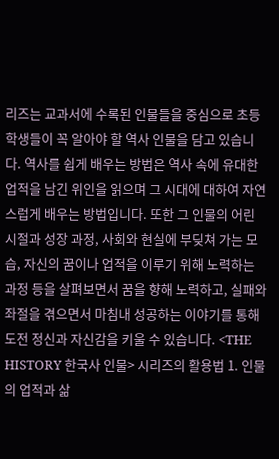리즈는 교과서에 수록된 인물들을 중심으로 초등학생들이 꼭 알아야 할 역사 인물을 담고 있습니다. 역사를 쉽게 배우는 방법은 역사 속에 유대한 업적을 남긴 위인을 읽으며 그 시대에 대하여 자연스럽게 배우는 방법입니다. 또한 그 인물의 어린 시절과 성장 과정, 사회와 현실에 부딪쳐 가는 모습, 자신의 꿈이나 업적을 이루기 위해 노력하는 과정 등을 살펴보면서 꿈을 향해 노력하고, 실패와 좌절을 겪으면서 마침내 성공하는 이야기를 통해 도전 정신과 자신감을 키울 수 있습니다. <THE HISTORY 한국사 인물> 시리즈의 활용법 1. 인물의 업적과 삶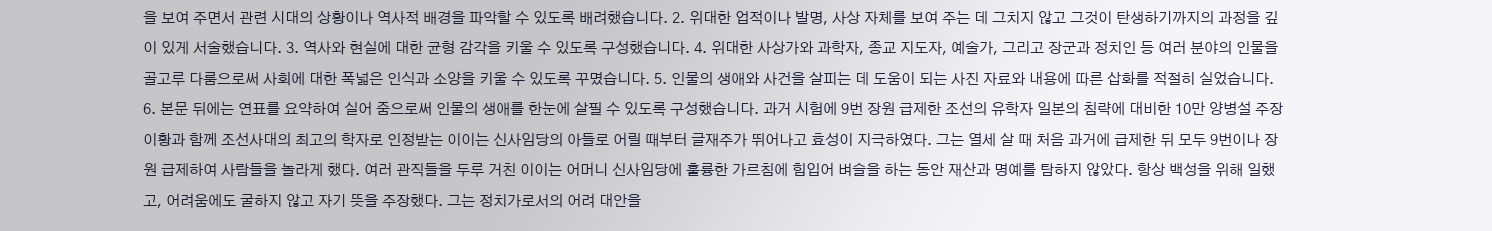을 보여 주면서 관련 시대의 상황이나 역사적 배경을 파악할 수 있도록 배려했습니다. 2. 위대한 업적이나 발명, 사상 자체를 보여 주는 데 그치지 않고 그것이 탄생하기까지의 과정을 깊이 있게 서술했습니다. 3. 역사와 현실에 대한 균형 감각을 키울 수 있도록 구성했습니다. 4. 위대한 사상가와 과학자, 종교 지도자, 예술가, 그리고 장군과 정치인 등 여러 분야의 인물을 골고루 다룸으로써 사회에 대한 폭넓은 인식과 소양을 키울 수 있도록 꾸몄습니다. 5. 인물의 생애와 사건을 살피는 데 도움이 되는 사진 자료와 내용에 따른 삽화를 적절히 실었습니다. 6. 본문 뒤에는 연표를 요약하여 실어 줌으로써 인물의 생애를 한눈에 살필 수 있도록 구성했습니다. 과거 시험에 9번 장원 급제한 조선의 유학자 일본의 침략에 대비한 10만 양병설 주장 이황과 함께 조선사대의 최고의 학자로 인정받는 이이는 신사임당의 아들로 어릴 때부터 글재주가 뛰어나고 효성이 지극하였다. 그는 열세 살 때 처음 과거에 급제한 뒤 모두 9번이나 장원 급제하여 사람들을 놀라게 했다. 여러 관직들을 두루 거친 이이는 어머니 신사임당에 훌륭한 가르침에 힘입어 벼슬을 하는 동안 재산과 명예를 탐하지 않았다. 항상 백성을 위해 일했고, 어려움에도 굴하지 않고 자기 뜻을 주장했다. 그는 정치가로서의 어려 대안을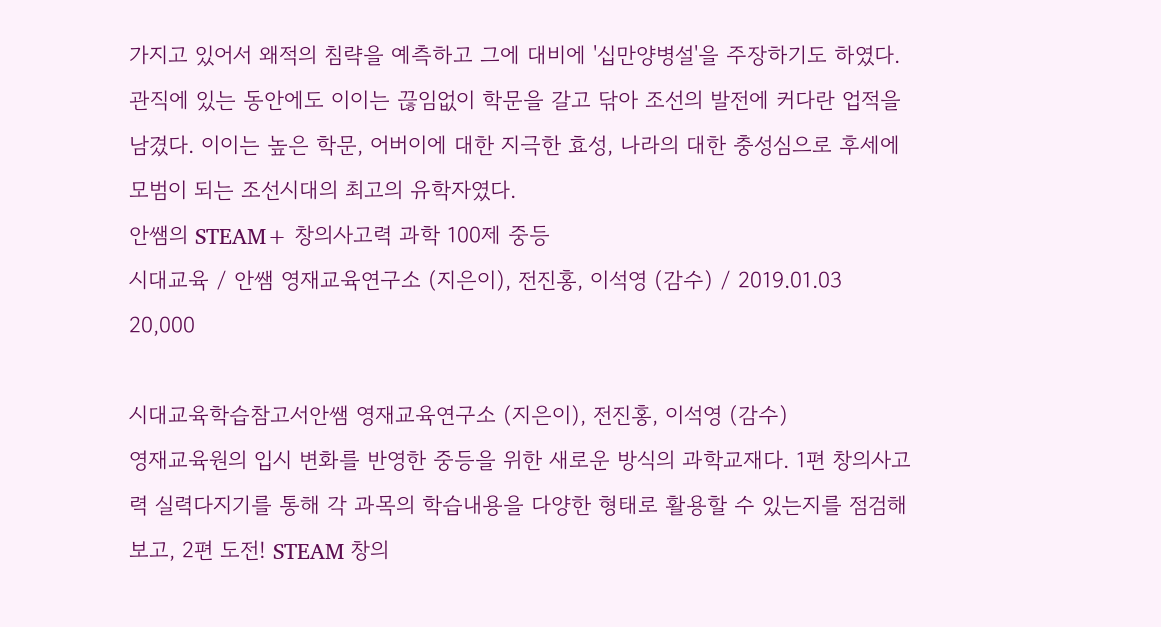가지고 있어서 왜적의 침략을 예측하고 그에 대비에 '십만양병설'을 주장하기도 하였다. 관직에 있는 동안에도 이이는 끊임없이 학문을 갈고 닦아 조선의 발전에 커다란 업적을 남겼다. 이이는 높은 학문, 어버이에 대한 지극한 효성, 나라의 대한 충성심으로 후세에 모범이 되는 조선시대의 최고의 유학자였다.
안쌤의 STEAM+ 창의사고력 과학 100제 중등
시대교육 / 안쌤 영재교육연구소 (지은이), 전진홍, 이석영 (감수) / 2019.01.03
20,000

시대교육학습참고서안쌤 영재교육연구소 (지은이), 전진홍, 이석영 (감수)
영재교육원의 입시 변화를 반영한 중등을 위한 새로운 방식의 과학교재다. 1편 창의사고력 실력다지기를 통해 각 과목의 학습내용을 다양한 형태로 활용할 수 있는지를 점검해 보고, 2편 도전! STEAM 창의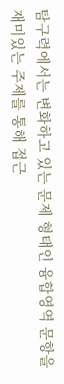탐구력에서는 변화하고 있는 문제 형태인 융합영역 문항을 재미있는 주제를 통해 접근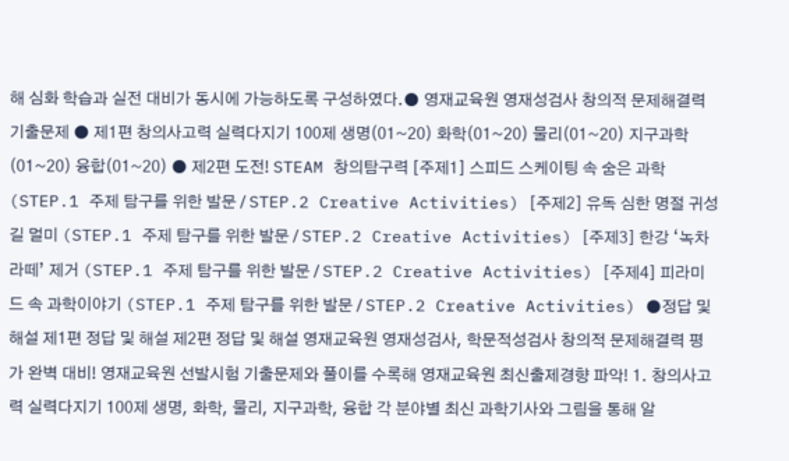해 심화 학습과 실전 대비가 동시에 가능하도록 구성하였다.● 영재교육원 영재성검사 창의적 문제해결력 기출문제 ● 제1편 창의사고력 실력다지기 100제 생명(01~20) 화학(01~20) 물리(01~20) 지구과학(01~20) 융합(01~20) ● 제2편 도전! STEAM 창의탐구력 [주제1] 스피드 스케이팅 속 숨은 과학 (STEP.1 주제 탐구를 위한 발문 / STEP.2 Creative Activities) [주제2] 유독 심한 명절 귀성길 멀미 (STEP.1 주제 탐구를 위한 발문 / STEP.2 Creative Activities) [주제3] 한강 ‘녹차 라떼’ 제거 (STEP.1 주제 탐구를 위한 발문 / STEP.2 Creative Activities) [주제4] 피라미드 속 과학이야기 (STEP.1 주제 탐구를 위한 발문 / STEP.2 Creative Activities) ●정답 및 해설 제1편 정답 및 해설 제2편 정답 및 해설 영재교육원 영재성검사, 학문적성검사 창의적 문제해결력 평가 완벽 대비! 영재교육원 선발시험 기출문제와 풀이를 수록해 영재교육원 최신출제경향 파악! 1. 창의사고력 실력다지기 100제 생명, 화학, 물리, 지구과학, 융합 각 분야별 최신 과학기사와 그림을 통해 알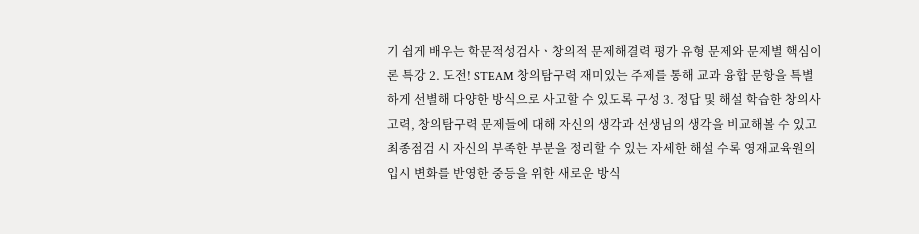기 쉽게 배우는 학문적성검사ㆍ창의적 문제해결력 평가 유형 문제와 문제별 핵심이론 특강 2. 도전! STEAM 창의탐구력 재미있는 주제를 통해 교과 융합 문항을 특별하게 선별해 다양한 방식으로 사고할 수 있도록 구성 3. 정답 및 해설 학습한 창의사고력, 창의탐구력 문제들에 대해 자신의 생각과 선생님의 생각을 비교해볼 수 있고 최종점검 시 자신의 부족한 부분을 정리할 수 있는 자세한 해설 수록 영재교육원의 입시 변화를 반영한 중등을 위한 새로운 방식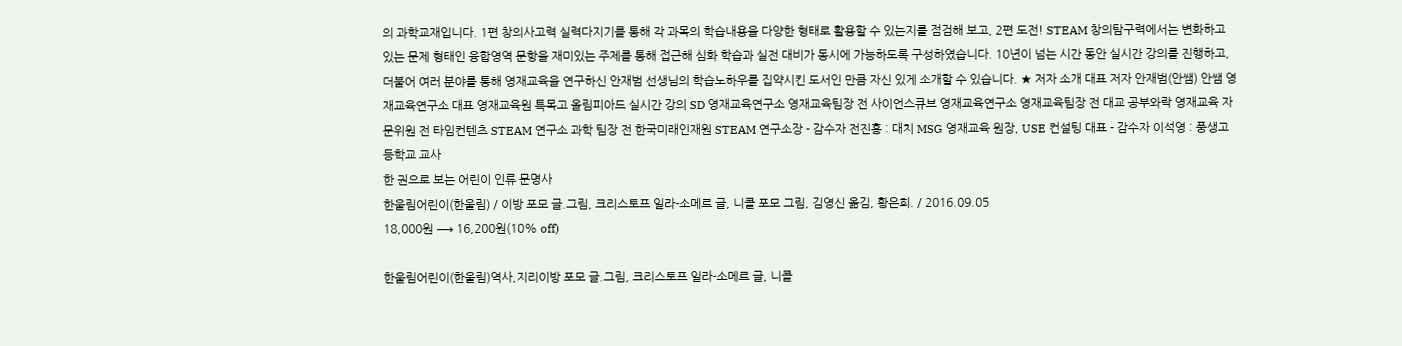의 과학교재입니다. 1편 창의사고력 실력다지기를 통해 각 과목의 학습내용을 다양한 형태로 활용할 수 있는지를 점검해 보고, 2편 도전! STEAM 창의탐구력에서는 변화하고 있는 문제 형태인 융합영역 문항을 재미있는 주제를 통해 접근해 심화 학습과 실전 대비가 동시에 가능하도록 구성하였습니다. 10년이 넘는 시간 동안 실시간 강의를 진행하고, 더불어 여러 분야를 통해 영재교육을 연구하신 안재범 선생님의 학습노하우를 집약시킨 도서인 만큼 자신 있게 소개할 수 있습니다. ★ 저자 소개 대표 저자 안재범(안쌤) 안쌤 영재교육연구소 대표 영재교육원 특목고 올림피아드 실시간 강의 SD 영재교육연구소 영재교육팀장 전 사이언스큐브 영재교육연구소 영재교육팀장 전 대교 공부와락 영재교육 자문위원 전 타임컨텐츠 STEAM 연구소 과학 팀장 전 한국미래인재원 STEAM 연구소장 - 감수자 전진홍 : 대치 MSG 영재교육 원장, USE 컨설팅 대표 - 감수자 이석영 : 풍생고등학교 교사
한 권으로 보는 어린이 인류 문명사
한울림어린이(한울림) / 이방 포모 글.그림, 크리스토프 일라-소메르 글, 니콜 포모 그림, 김영신 옮김, 황은희. / 2016.09.05
18,000원 ⟶ 16,200원(10% off)

한울림어린이(한울림)역사,지리이방 포모 글.그림, 크리스토프 일라-소메르 글, 니콜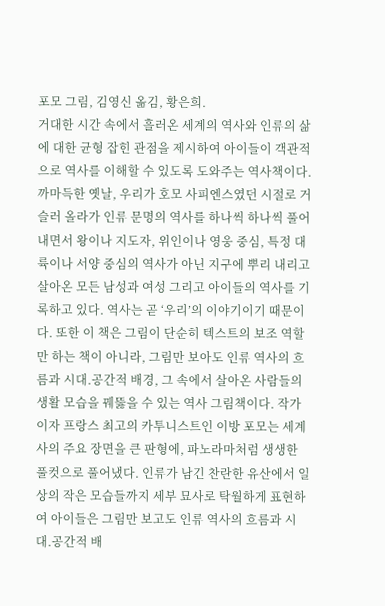포모 그림, 김영신 옮김, 황은희.
거대한 시간 속에서 흘러온 세계의 역사와 인류의 삶에 대한 균형 잡힌 관점을 제시하여 아이들이 객관적으로 역사를 이해할 수 있도록 도와주는 역사책이다. 까마득한 옛날, 우리가 호모 사피엔스였던 시절로 거슬러 올라가 인류 문명의 역사를 하나씩 하나씩 풀어내면서 왕이나 지도자, 위인이나 영웅 중심, 특정 대륙이나 서양 중심의 역사가 아닌 지구에 뿌리 내리고 살아온 모든 남성과 여성 그리고 아이들의 역사를 기록하고 있다. 역사는 곧 ‘우리’의 이야기이기 때문이다. 또한 이 책은 그림이 단순히 텍스트의 보조 역할만 하는 책이 아니라, 그림만 보아도 인류 역사의 흐름과 시대.공간적 배경, 그 속에서 살아온 사람들의 생활 모습을 꿰뚫을 수 있는 역사 그림책이다. 작가이자 프랑스 최고의 카투니스트인 이방 포모는 세계사의 주요 장면을 큰 판형에, 파노라마처럼 생생한 풀컷으로 풀어냈다. 인류가 남긴 찬란한 유산에서 일상의 작은 모습들까지 세부 묘사로 탁월하게 표현하여 아이들은 그림만 보고도 인류 역사의 흐름과 시대.공간적 배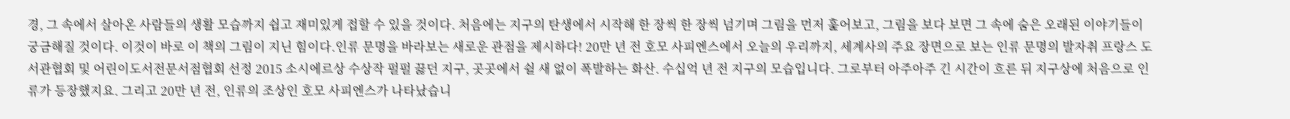경, 그 속에서 살아온 사람들의 생활 모습까지 쉽고 재미있게 접할 수 있을 것이다. 처음에는 지구의 탄생에서 시작해 한 장씩 한 장씩 넘기며 그림을 먼저 훑어보고, 그림을 보다 보면 그 속에 숨은 오래된 이야기들이 궁금해질 것이다. 이것이 바로 이 책의 그림이 지닌 힘이다.인류 문명을 바라보는 새로운 관점을 제시하다! 20만 년 전 호모 사피엔스에서 오늘의 우리까지, 세계사의 주요 장면으로 보는 인류 문명의 발자취 프랑스 도서관협회 및 어린이도서전문서점협회 선정 2015 소시에르상 수상작 펄펄 끓던 지구, 곳곳에서 쉴 새 없이 폭발하는 화산. 수십억 년 전 지구의 모습입니다. 그로부터 아주아주 긴 시간이 흐른 뒤 지구상에 처음으로 인류가 등장했지요. 그리고 20만 년 전, 인류의 조상인 호모 사피엔스가 나타났습니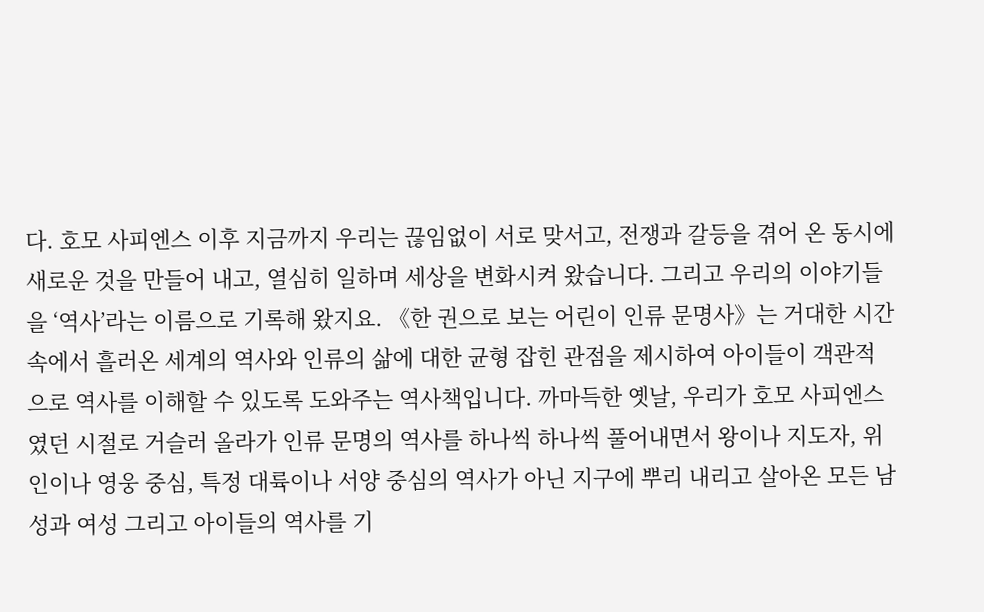다. 호모 사피엔스 이후 지금까지 우리는 끊임없이 서로 맞서고, 전쟁과 갈등을 겪어 온 동시에 새로운 것을 만들어 내고, 열심히 일하며 세상을 변화시켜 왔습니다. 그리고 우리의 이야기들을 ‘역사’라는 이름으로 기록해 왔지요. 《한 권으로 보는 어린이 인류 문명사》는 거대한 시간 속에서 흘러온 세계의 역사와 인류의 삶에 대한 균형 잡힌 관점을 제시하여 아이들이 객관적으로 역사를 이해할 수 있도록 도와주는 역사책입니다. 까마득한 옛날, 우리가 호모 사피엔스였던 시절로 거슬러 올라가 인류 문명의 역사를 하나씩 하나씩 풀어내면서 왕이나 지도자, 위인이나 영웅 중심, 특정 대륙이나 서양 중심의 역사가 아닌 지구에 뿌리 내리고 살아온 모든 남성과 여성 그리고 아이들의 역사를 기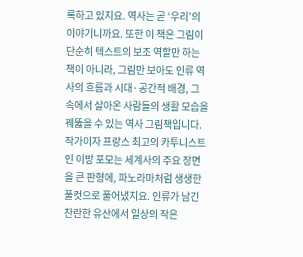록하고 있지요. 역사는 곧 ‘우리’의 이야기니까요. 또한 이 책은 그림이 단순히 텍스트의 보조 역할만 하는 책이 아니라, 그림만 보아도 인류 역사의 흐름과 시대·공간적 배경, 그 속에서 살아온 사람들의 생활 모습을 꿰뚫을 수 있는 역사 그림책입니다. 작가이자 프랑스 최고의 카투니스트인 이방 포모는 세계사의 주요 장면을 큰 판형에, 파노라마처럼 생생한 풀컷으로 풀어냈지요. 인류가 남긴 찬란한 유산에서 일상의 작은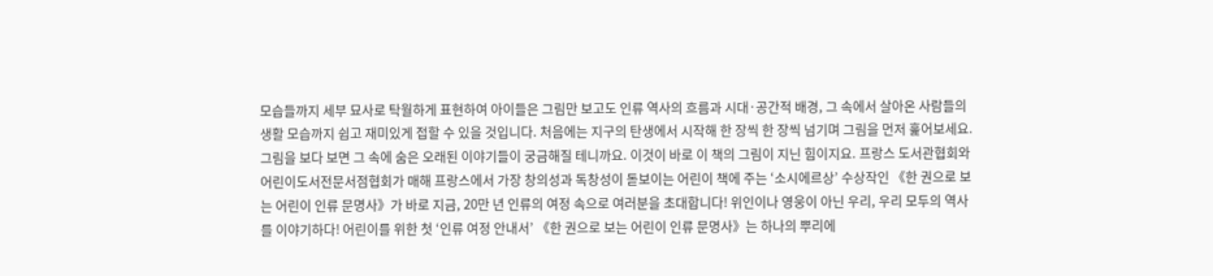모습들까지 세부 묘사로 탁월하게 표현하여 아이들은 그림만 보고도 인류 역사의 흐름과 시대·공간적 배경, 그 속에서 살아온 사람들의 생활 모습까지 쉽고 재미있게 접할 수 있을 것입니다. 처음에는 지구의 탄생에서 시작해 한 장씩 한 장씩 넘기며 그림을 먼저 훑어보세요. 그림을 보다 보면 그 속에 숨은 오래된 이야기들이 궁금해질 테니까요. 이것이 바로 이 책의 그림이 지닌 힘이지요. 프랑스 도서관협회와 어린이도서전문서점협회가 매해 프랑스에서 가장 창의성과 독창성이 돋보이는 어린이 책에 주는 ‘소시에르상’ 수상작인 《한 권으로 보는 어린이 인류 문명사》가 바로 지금, 20만 년 인류의 여정 속으로 여러분을 초대합니다! 위인이나 영웅이 아닌 우리, 우리 모두의 역사를 이야기하다! 어린이를 위한 첫 ‘인류 여정 안내서’ 《한 권으로 보는 어린이 인류 문명사》는 하나의 뿌리에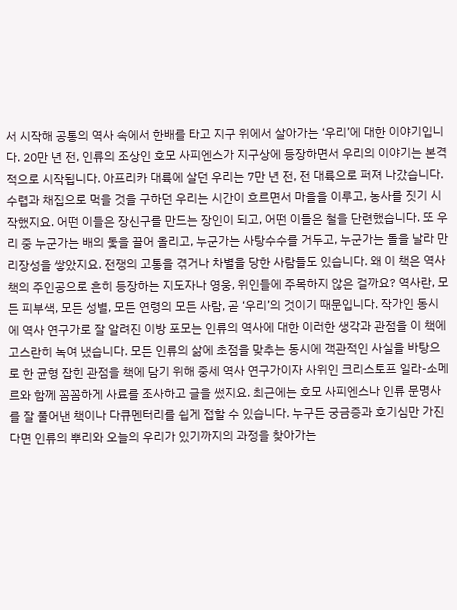서 시작해 공통의 역사 속에서 한배를 타고 지구 위에서 살아가는 ‘우리’에 대한 이야기입니다. 20만 년 전, 인류의 조상인 호모 사피엔스가 지구상에 등장하면서 우리의 이야기는 본격적으로 시작됩니다. 아프리카 대륙에 살던 우리는 7만 년 전, 전 대륙으로 퍼져 나갔습니다. 수렵과 채집으로 먹을 것을 구하던 우리는 시간이 흐르면서 마을을 이루고, 농사를 짓기 시작했지요. 어떤 이들은 장신구를 만드는 장인이 되고, 어떤 이들은 철을 단련했습니다. 또 우리 중 누군가는 배의 돛을 끌어 올리고, 누군가는 사탕수수를 거두고, 누군가는 돌을 날라 만리장성을 쌓았지요. 전쟁의 고통을 겪거나 차별을 당한 사람들도 있습니다. 왜 이 책은 역사책의 주인공으로 흔히 등장하는 지도자나 영웅, 위인들에 주목하지 않은 걸까요? 역사란, 모든 피부색, 모든 성별, 모든 연령의 모든 사람, 곧 ‘우리’의 것이기 때문입니다. 작가인 동시에 역사 연구가로 잘 알려진 이방 포모는 인류의 역사에 대한 이러한 생각과 관점을 이 책에 고스란히 녹여 냈습니다. 모든 인류의 삶에 초점을 맞추는 동시에 객관적인 사실을 바탕으로 한 균형 잡힌 관점을 책에 담기 위해 중세 역사 연구가이자 사위인 크리스토프 일라-소메르와 함께 꼼꼼하게 사료를 조사하고 글을 썼지요. 최근에는 호모 사피엔스나 인류 문명사를 잘 풀어낸 책이나 다큐멘터리를 쉽게 접할 수 있습니다. 누구든 궁금증과 호기심만 가진다면 인류의 뿌리와 오늘의 우리가 있기까지의 과정을 찾아가는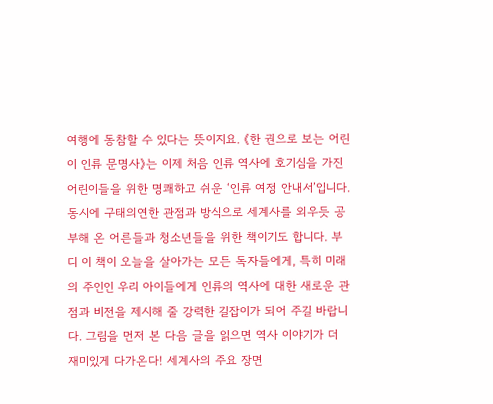여행에 동참할 수 있다는 뜻이지요. 《한 권으로 보는 어린이 인류 문명사》는 이제 처음 인류 역사에 호기심을 가진 어린이들을 위한 명쾌하고 쉬운 ‘인류 여정 안내서’입니다. 동시에 구태의연한 관점과 방식으로 세계사를 외우듯 공부해 온 어른들과 청소년들을 위한 책이기도 합니다. 부디 이 책이 오늘을 살아가는 모든 독자들에게, 특히 미래의 주인인 우리 아이들에게 인류의 역사에 대한 새로운 관점과 비전을 제시해 줄 강력한 길잡이가 되어 주길 바랍니다. 그림을 먼저 본 다음 글을 읽으면 역사 이야기가 더 재미있게 다가온다! 세계사의 주요 장면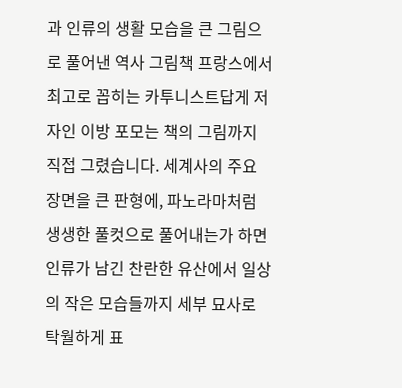과 인류의 생활 모습을 큰 그림으로 풀어낸 역사 그림책 프랑스에서 최고로 꼽히는 카투니스트답게 저자인 이방 포모는 책의 그림까지 직접 그렸습니다. 세계사의 주요 장면을 큰 판형에, 파노라마처럼 생생한 풀컷으로 풀어내는가 하면 인류가 남긴 찬란한 유산에서 일상의 작은 모습들까지 세부 묘사로 탁월하게 표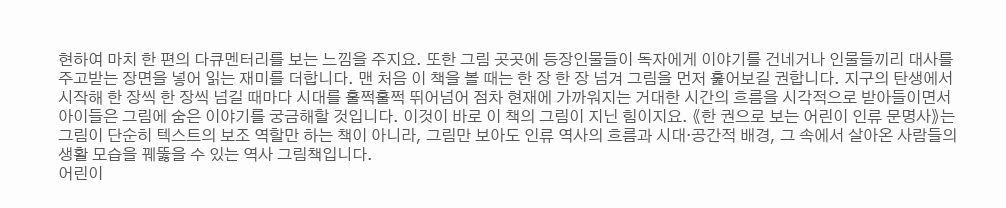현하여 마치 한 편의 다큐멘터리를 보는 느낌을 주지요. 또한 그림 곳곳에 등장인물들이 독자에게 이야기를 건네거나 인물들끼리 대사를 주고받는 장면을 넣어 읽는 재미를 더합니다. 맨 처음 이 책을 볼 때는 한 장 한 장 넘겨 그림을 먼저 훑어보길 권합니다. 지구의 탄생에서 시작해 한 장씩 한 장씩 넘길 때마다 시대를 훌쩍훌쩍 뛰어넘어 점차 현재에 가까워지는 거대한 시간의 흐름을 시각적으로 받아들이면서 아이들은 그림에 숨은 이야기를 궁금해할 것입니다. 이것이 바로 이 책의 그림이 지닌 힘이지요. 《한 권으로 보는 어린이 인류 문명사》는 그림이 단순히 텍스트의 보조 역할만 하는 책이 아니라, 그림만 보아도 인류 역사의 흐름과 시대·공간적 배경, 그 속에서 살아온 사람들의 생활 모습을 꿰뚫을 수 있는 역사 그림책입니다.
어린이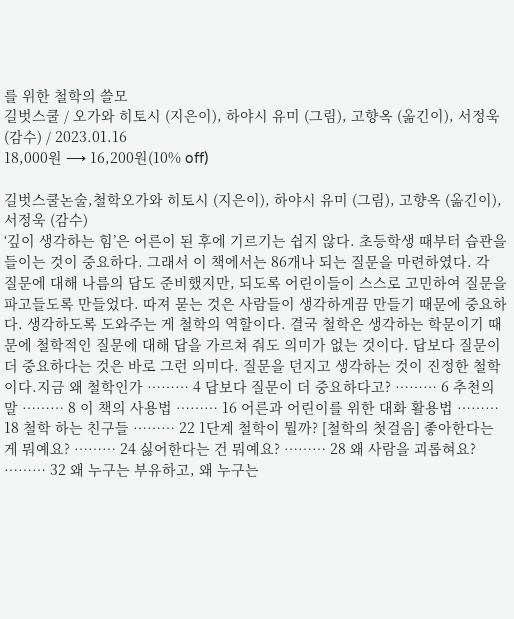를 위한 철학의 쓸모
길벗스쿨 / 오가와 히토시 (지은이), 하야시 유미 (그림), 고향옥 (옮긴이), 서정욱 (감수) / 2023.01.16
18,000원 ⟶ 16,200원(10% off)

길벗스쿨논술,철학오가와 히토시 (지은이), 하야시 유미 (그림), 고향옥 (옮긴이), 서정욱 (감수)
‘깊이 생각하는 힘’은 어른이 된 후에 기르기는 쉽지 않다. 초등학생 때부터 습관을 들이는 것이 중요하다. 그래서 이 책에서는 86개나 되는 질문을 마련하였다. 각 질문에 대해 나름의 답도 준비했지만, 되도록 어린이들이 스스로 고민하여 질문을 파고들도록 만들었다. 따져 묻는 것은 사람들이 생각하게끔 만들기 때문에 중요하다. 생각하도록 도와주는 게 철학의 역할이다. 결국 철학은 생각하는 학문이기 때문에 철학적인 질문에 대해 답을 가르쳐 줘도 의미가 없는 것이다. 답보다 질문이 더 중요하다는 것은 바로 그런 의미다. 질문을 던지고 생각하는 것이 진정한 철학이다.지금 왜 철학인가 ……… 4 답보다 질문이 더 중요하다고? ……… 6 추천의 말 ……… 8 이 책의 사용법 ……… 16 어른과 어린이를 위한 대화 활용법 ……… 18 철학 하는 친구들 ……… 22 1단계 철학이 뭘까? [철학의 첫걸음] 좋아한다는 게 뭐예요? ……… 24 싫어한다는 건 뭐예요? ……… 28 왜 사람을 괴롭혀요? ……… 32 왜 누구는 부유하고, 왜 누구는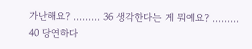가난해요? ……… 36 생각한다는 게 뭐예요? ……… 40 당연하다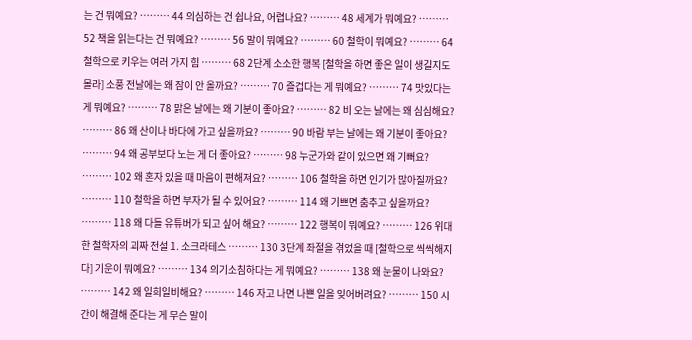는 건 뭐예요? ……… 44 의심하는 건 쉽나요, 어렵나요? ……… 48 세계가 뭐예요? ……… 52 책을 읽는다는 건 뭐예요? ……… 56 말이 뭐예요? ……… 60 철학이 뭐예요? ……… 64 철학으로 키우는 여러 가지 힘 ……… 68 2단계 소소한 행복 [철학을 하면 좋은 일이 생길지도 몰라] 소풍 전날에는 왜 잠이 안 올까요? ……… 70 즐겁다는 게 뭐예요? ……… 74 맛있다는 게 뭐예요? ……… 78 맑은 날에는 왜 기분이 좋아요? ……… 82 비 오는 날에는 왜 심심해요? ……… 86 왜 산이나 바다에 가고 싶을까요? ……… 90 바람 부는 날에는 왜 기분이 좋아요? ……… 94 왜 공부보다 노는 게 더 좋아요? ……… 98 누군가와 같이 있으면 왜 기뻐요? ……… 102 왜 혼자 있을 때 마음이 편해져요? ……… 106 철학을 하면 인기가 많아질까요? ……… 110 철학을 하면 부자가 될 수 있어요? ……… 114 왜 기쁘면 춤추고 싶을까요? ……… 118 왜 다들 유튜버가 되고 싶어 해요? ……… 122 행복이 뭐예요? ……… 126 위대한 철학자의 괴짜 전설 1. 소크라테스 ……… 130 3단계 좌절을 겪었을 때 [철학으로 씩씩해지다] 기운이 뭐예요? ……… 134 의기소침하다는 게 뭐예요? ……… 138 왜 눈물이 나와요? ……… 142 왜 일희일비해요? ……… 146 자고 나면 나쁜 일을 잊어버려요? ……… 150 시간이 해결해 준다는 게 무슨 말이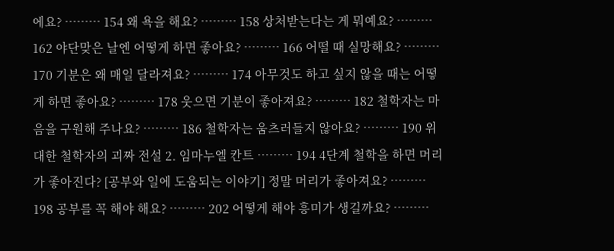에요? ……… 154 왜 욕을 해요? ……… 158 상처받는다는 게 뭐예요? ……… 162 야단맞은 날엔 어떻게 하면 좋아요? ……… 166 어떨 때 실망해요? ……… 170 기분은 왜 매일 달라져요? ……… 174 아무것도 하고 싶지 않을 때는 어떻게 하면 좋아요? ……… 178 웃으면 기분이 좋아져요? ……… 182 철학자는 마음을 구원해 주나요? ……… 186 철학자는 움츠러들지 않아요? ……… 190 위대한 철학자의 괴짜 전설 2. 임마누엘 칸트 ……… 194 4단계 철학을 하면 머리가 좋아진다? [공부와 일에 도움되는 이야기] 정말 머리가 좋아져요? ……… 198 공부를 꼭 해야 해요? ……… 202 어떻게 해야 흥미가 생길까요? ………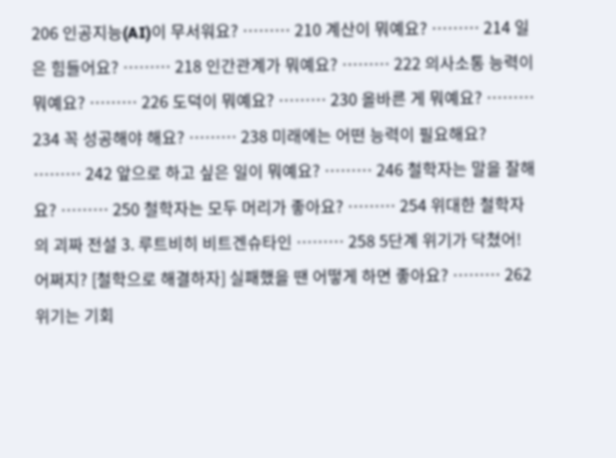206 인공지능(AI)이 무서워요? ……… 210 계산이 뭐예요? ……… 214 일은 힘들어요? ……… 218 인간관계가 뭐예요? ……… 222 의사소통 능력이 뭐예요? ……… 226 도덕이 뭐예요? ……… 230 올바른 게 뭐예요? ……… 234 꼭 성공해야 해요? ……… 238 미래에는 어떤 능력이 필요해요? ……… 242 앞으로 하고 싶은 일이 뭐예요? ……… 246 철학자는 말을 잘해요? ……… 250 철학자는 모두 머리가 좋아요? ……… 254 위대한 철학자의 괴짜 전설 3. 루트비히 비트겐슈타인 ……… 258 5단계 위기가 닥쳤어! 어쩌지? [철학으로 해결하자] 실패했을 땐 어떻게 하면 좋아요? ……… 262 위기는 기회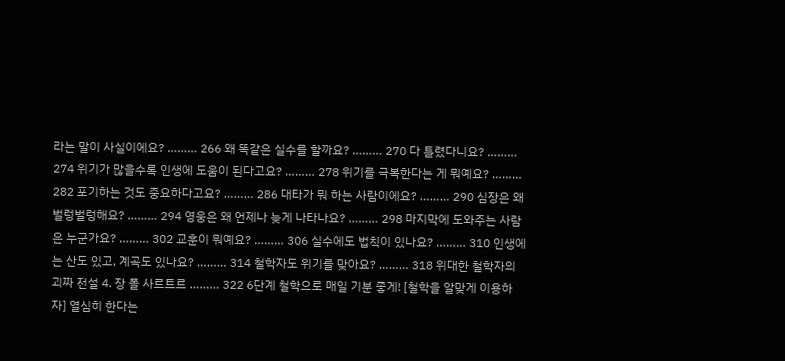라는 말이 사실이에요? ……… 266 왜 똑같은 실수를 할까요? ……… 270 다 틀렸다니요? ……… 274 위기가 많을수록 인생에 도움이 된다고요? ……… 278 위기를 극복한다는 게 뭐예요? ……… 282 포기하는 것도 중요하다고요? ……… 286 대타가 뭐 하는 사람이에요? ……… 290 심장은 왜 벌렁벌렁해요? ……… 294 영웅은 왜 언제나 늦게 나타나요? ……… 298 마지막에 도와주는 사람은 누군가요? ……… 302 교훈이 뭐예요? ……… 306 실수에도 법칙이 있나요? ……… 310 인생에는 산도 있고, 계곡도 있나요? ……… 314 철학자도 위기를 맞아요? ……… 318 위대한 철학자의 괴짜 전설 4. 장 폴 사르트르 ……… 322 6단계 철학으로 매일 기분 좋게! [철학을 알맞게 이용하자] 열심히 한다는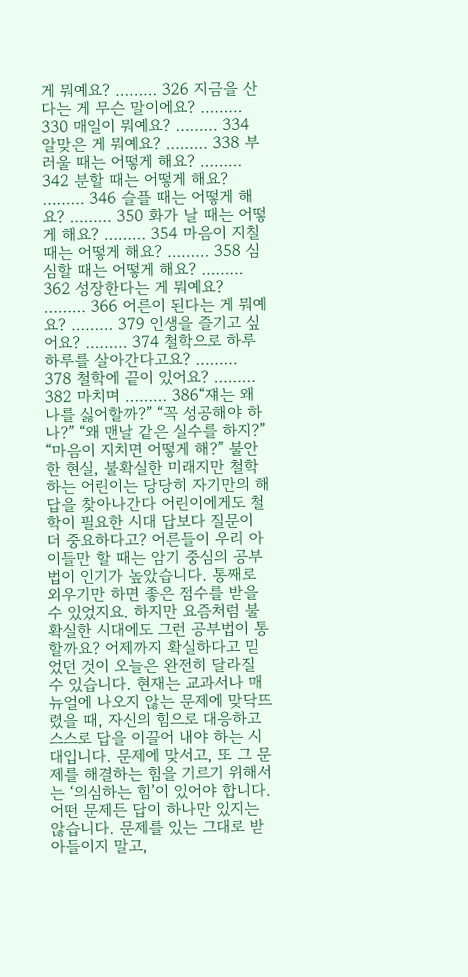게 뭐예요? ……… 326 지금을 산다는 게 무슨 말이에요? ……… 330 매일이 뭐예요? ……… 334 알맞은 게 뭐예요? ……… 338 부러울 때는 어떻게 해요? ……… 342 분할 때는 어떻게 해요? ……… 346 슬플 때는 어떻게 해요? ……… 350 화가 날 때는 어떻게 해요? ……… 354 마음이 지칠 때는 어떻게 해요? ……… 358 심심할 때는 어떻게 해요? ……… 362 성장한다는 게 뭐예요? ……… 366 어른이 된다는 게 뭐예요? ……… 379 인생을 즐기고 싶어요? ……… 374 철학으로 하루하루를 살아간다고요? ……… 378 철학에 끝이 있어요? ……… 382 마치며 ……… 386“쟤는 왜 나를 싫어할까?” “꼭 성공해야 하나?” “왜 맨날 같은 실수를 하지?” “마음이 지치면 어떻게 해?” 불안한 현실, 불확실한 미래지만 철학 하는 어린이는 당당히 자기만의 해답을 찾아나간다 어린이에게도 철학이 필요한 시대 답보다 질문이 더 중요하다고? 어른들이 우리 아이들만 할 때는 암기 중심의 공부법이 인기가 높았습니다. 통째로 외우기만 하면 좋은 점수를 받을 수 있었지요. 하지만 요즘처럼 불확실한 시대에도 그런 공부법이 통할까요? 어제까지 확실하다고 믿었던 것이 오늘은 완전히 달라질 수 있습니다. 현재는 교과서나 매뉴얼에 나오지 않는 문제에 맞닥뜨렸을 때, 자신의 힘으로 대응하고 스스로 답을 이끌어 내야 하는 시대입니다. 문제에 맞서고, 또 그 문제를 해결하는 힘을 기르기 위해서는 ‘의심하는 힘’이 있어야 합니다. 어떤 문제든 답이 하나만 있지는 않습니다. 문제를 있는 그대로 받아들이지 말고,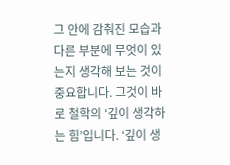그 안에 감춰진 모습과 다른 부분에 무엇이 있는지 생각해 보는 것이 중요합니다. 그것이 바로 철학의 ‘깊이 생각하는 힘’입니다. ‘깊이 생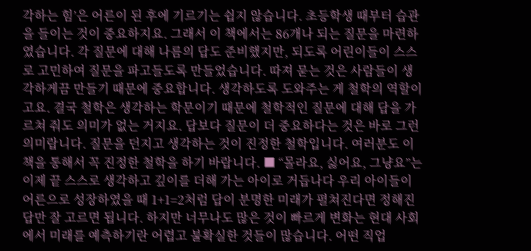각하는 힘’은 어른이 된 후에 기르기는 쉽지 않습니다. 초등학생 때부터 습관을 들이는 것이 중요하지요. 그래서 이 책에서는 86개나 되는 질문을 마련하였습니다. 각 질문에 대해 나름의 답도 준비했지만, 되도록 어린이들이 스스로 고민하여 질문을 파고들도록 만들었습니다. 따져 묻는 것은 사람들이 생각하게끔 만들기 때문에 중요합니다. 생각하도록 도와주는 게 철학의 역할이고요. 결국 철학은 생각하는 학문이기 때문에 철학적인 질문에 대해 답을 가르쳐 줘도 의미가 없는 거지요. 답보다 질문이 더 중요하다는 것은 바로 그런 의미랍니다. 질문을 던지고 생각하는 것이 진정한 철학입니다. 여러분도 이 책을 통해서 꼭 진정한 철학을 하기 바랍니다. ■ “몰라요, 싫어요, 그냥요”는 이제 끝 스스로 생각하고 깊이를 더해 가는 아이로 거듭나다 우리 아이들이 어른으로 성장하였을 때 1+1=2처럼 답이 분명한 미래가 펼쳐진다면 정해진 답만 잘 고르면 됩니다. 하지만 너무나도 많은 것이 빠르게 변화는 현대 사회에서 미래를 예측하기란 어렵고 불확실한 것들이 많습니다. 어떤 직업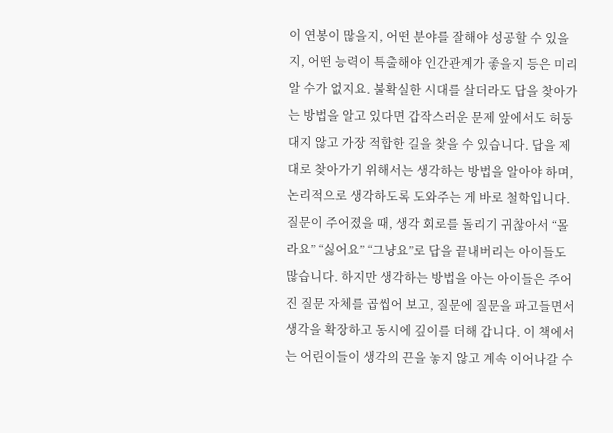이 연봉이 많을지, 어떤 분야를 잘해야 성공할 수 있을지, 어떤 능력이 특출해야 인간관계가 좋을지 등은 미리 알 수가 없지요. 불확실한 시대를 살더라도 답을 찾아가는 방법을 알고 있다면 갑작스러운 문제 앞에서도 허둥대지 않고 가장 적합한 길을 찾을 수 있습니다. 답을 제대로 찾아가기 위해서는 생각하는 방법을 알아야 하며, 논리적으로 생각하도록 도와주는 게 바로 철학입니다. 질문이 주어졌을 때, 생각 회로를 돌리기 귀찮아서 “몰라요” “싫어요” “그냥요”로 답을 끝내버리는 아이들도 많습니다. 하지만 생각하는 방법을 아는 아이들은 주어진 질문 자체를 곱씹어 보고, 질문에 질문을 파고들면서 생각을 확장하고 동시에 깊이를 더해 갑니다. 이 책에서는 어린이들이 생각의 끈을 놓지 않고 계속 이어나갈 수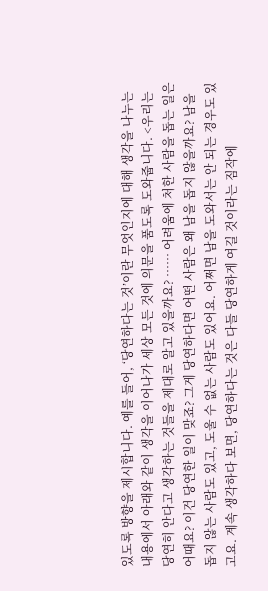있도록 방향을 제시합니다. 예를 들어, ‘당연하다는 것’이란 무엇인지에 대해 생각을 나누는 내용에서 아래와 같이 생각을 이어나가 세상 모든 것에 의문을 품도록 도와줍니다. <우리는 당연히 안다고 생각하는 것들을 제대로 알고 있을까요? …… 어려움에 처한 사람을 돕는 일은 어때요? 이건 당연한 일이 맞죠? 그게 당연하다면 어떤 사람은 왜 남을 돕지 않을까요? 남을 돕지 않는 사람도 있고, 도울 수 없는 사람도 있어요. 어쩌면 남을 도와서는 안 되는 경우도 있고요. 계속 생각하다 보면, 당연하다는 것은 다들 당연하게 여길 것이라는 짐작에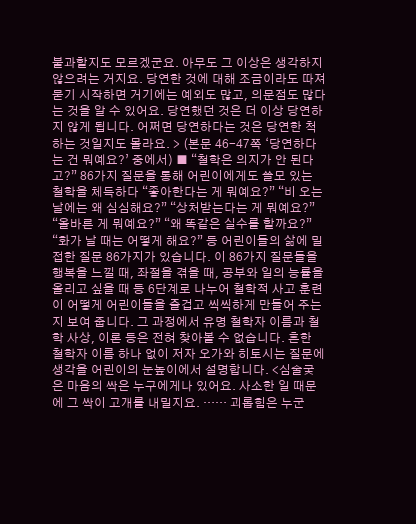불과할지도 모르겠군요. 아무도 그 이상은 생각하지 않으려는 거지요. 당연한 것에 대해 조금이라도 따져 묻기 시작하면 거기에는 예외도 많고, 의문점도 많다는 것을 알 수 있어요. 당연했던 것은 더 이상 당연하지 않게 됩니다. 어쩌면 당연하다는 것은 당연한 척하는 것일지도 몰라요. > (본문 46-47쪽 ‘당연하다는 건 뭐예요?’ 중에서) ■ “철학은 의지가 안 된다고?” 86가지 질문을 통해 어린이에게도 쓸모 있는 철학을 체득하다 “좋아한다는 게 뭐예요?” “비 오는 날에는 왜 심심해요?” “상처받는다는 게 뭐예요?” “올바른 게 뭐예요?” “왜 똑같은 실수를 할까요?” “화가 날 때는 어떻게 해요?” 등 어린이들의 삶에 밀접한 질문 86가지가 있습니다. 이 86가지 질문들을 행복을 느낄 때, 좌절을 겪을 때, 공부와 일의 능률을 올리고 싶을 때 등 6단계로 나누어 철학적 사고 훈련이 어떻게 어린이들을 즐겁고 씩씩하게 만들어 주는지 보여 줍니다. 그 과정에서 유명 철학자 이름과 철학 사상, 이론 등은 전혀 찾아볼 수 없습니다. 흔한 철학자 이름 하나 없이 저자 오가와 히토시는 질문에 생각을 어린이의 눈높이에서 설명합니다. <심술궂은 마음의 싹은 누구에게나 있어요. 사소한 일 때문에 그 싹이 고개를 내밀지요. …… 괴롭힘은 누군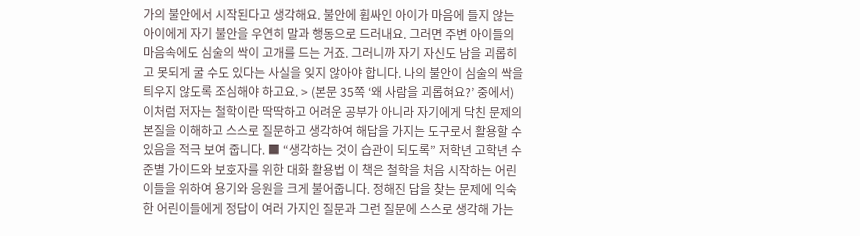가의 불안에서 시작된다고 생각해요. 불안에 휩싸인 아이가 마음에 들지 않는 아이에게 자기 불안을 우연히 말과 행동으로 드러내요. 그러면 주변 아이들의 마음속에도 심술의 싹이 고개를 드는 거죠. 그러니까 자기 자신도 남을 괴롭히고 못되게 굴 수도 있다는 사실을 잊지 않아야 합니다. 나의 불안이 심술의 싹을 틔우지 않도록 조심해야 하고요. > (본문 35쪽 ‘왜 사람을 괴롭혀요?’ 중에서) 이처럼 저자는 철학이란 딱딱하고 어려운 공부가 아니라 자기에게 닥친 문제의 본질을 이해하고 스스로 질문하고 생각하여 해답을 가지는 도구로서 활용할 수 있음을 적극 보여 줍니다. ■ “생각하는 것이 습관이 되도록” 저학년 고학년 수준별 가이드와 보호자를 위한 대화 활용법 이 책은 철학을 처음 시작하는 어린이들을 위하여 용기와 응원을 크게 불어줍니다. 정해진 답을 찾는 문제에 익숙한 어린이들에게 정답이 여러 가지인 질문과 그런 질문에 스스로 생각해 가는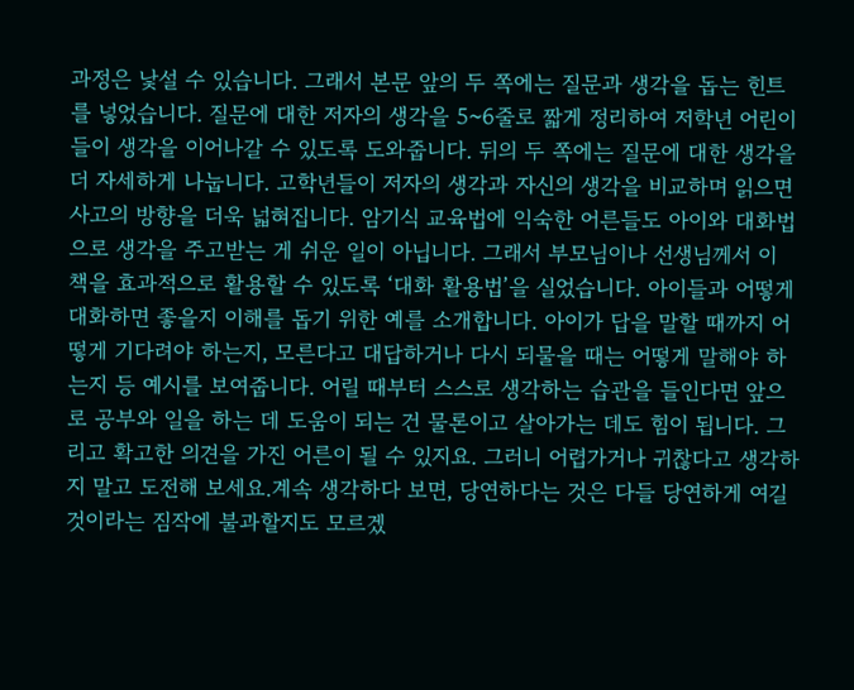과정은 낯설 수 있습니다. 그래서 본문 앞의 두 쪽에는 질문과 생각을 돕는 힌트를 넣었습니다. 질문에 대한 저자의 생각을 5~6줄로 짧게 정리하여 저학년 어린이들이 생각을 이어나갈 수 있도록 도와줍니다. 뒤의 두 쪽에는 질문에 대한 생각을 더 자세하게 나눕니다. 고학년들이 저자의 생각과 자신의 생각을 비교하며 읽으면 사고의 방향을 더욱 넓혀집니다. 암기식 교육법에 익숙한 어른들도 아이와 대화법으로 생각을 주고받는 게 쉬운 일이 아닙니다. 그래서 부모님이나 선생님께서 이 책을 효과적으로 활용할 수 있도록 ‘대화 활용법’을 실었습니다. 아이들과 어떻게 대화하면 좋을지 이해를 돕기 위한 예를 소개합니다. 아이가 답을 말할 때까지 어떻게 기다려야 하는지, 모른다고 대답하거나 다시 되물을 때는 어떻게 말해야 하는지 등 예시를 보여줍니다. 어릴 때부터 스스로 생각하는 습관을 들인다면 앞으로 공부와 일을 하는 데 도움이 되는 건 물론이고 살아가는 데도 힘이 됩니다. 그리고 확고한 의견을 가진 어른이 될 수 있지요. 그러니 어렵가거나 귀찮다고 생각하지 말고 도전해 보세요.계속 생각하다 보면, 당연하다는 것은 다들 당연하게 여길 것이라는 짐작에 불과할지도 모르겠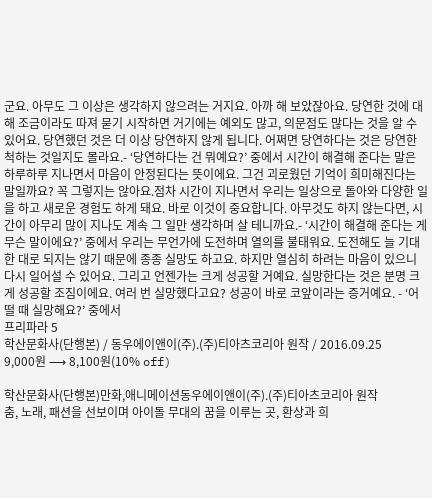군요. 아무도 그 이상은 생각하지 않으려는 거지요. 아까 해 보았잖아요. 당연한 것에 대해 조금이라도 따져 묻기 시작하면 거기에는 예외도 많고, 의문점도 많다는 것을 알 수 있어요. 당연했던 것은 더 이상 당연하지 않게 됩니다. 어쩌면 당연하다는 것은 당연한 척하는 것일지도 몰라요.- ‘당연하다는 건 뭐예요?’ 중에서 시간이 해결해 준다는 말은 하루하루 지나면서 마음이 안정된다는 뜻이에요. 그건 괴로웠던 기억이 희미해진다는 말일까요? 꼭 그렇지는 않아요.점차 시간이 지나면서 우리는 일상으로 돌아와 다양한 일을 하고 새로운 경험도 하게 돼요. 바로 이것이 중요합니다. 아무것도 하지 않는다면, 시간이 아무리 많이 지나도 계속 그 일만 생각하며 살 테니까요.- ‘시간이 해결해 준다는 게 무슨 말이에요?’ 중에서 우리는 무언가에 도전하며 열의를 불태워요. 도전해도 늘 기대한 대로 되지는 않기 때문에 종종 실망도 하고요. 하지만 열심히 하려는 마음이 있으니 다시 일어설 수 있어요. 그리고 언젠가는 크게 성공할 거예요. 실망한다는 것은 분명 크게 성공할 조짐이에요. 여러 번 실망했다고요? 성공이 바로 코앞이라는 증거예요. - ‘어떨 때 실망해요?’ 중에서
프리파라 5
학산문화사(단행본) / 동우에이앤이(주).(주)티아츠코리아 원작 / 2016.09.25
9,000원 ⟶ 8,100원(10% off)

학산문화사(단행본)만화,애니메이션동우에이앤이(주).(주)티아츠코리아 원작
춤, 노래, 패션을 선보이며 아이돌 무대의 꿈을 이루는 곳, 환상과 희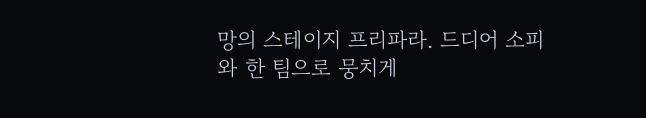망의 스테이지 프리파라. 드디어 소피와 한 팀으로 뭉치게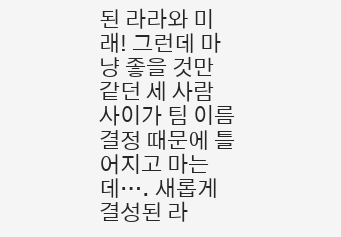된 라라와 미래! 그런데 마냥 좋을 것만 같던 세 사람 사이가 팀 이름 결정 때문에 틀어지고 마는데…. 새롭게 결성된 라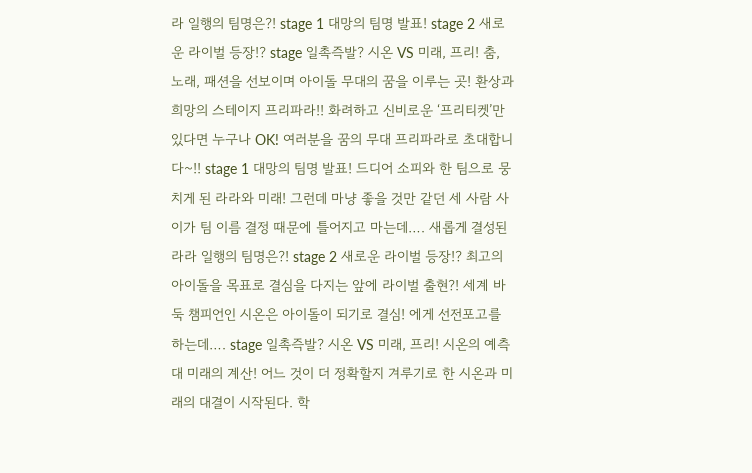라 일행의 팀명은?! stage 1 대망의 팀명 발표! stage 2 새로운 라이벌 등장!? stage 일촉즉발? 시온 VS 미래, 프리! 춤, 노래, 패션을 선보이며 아이돌 무대의 꿈을 이루는 곳! 환상과 희망의 스테이지 프리파라!! 화려하고 신비로운 ‘프리티켓’만 있다면 누구나 OK! 여러분을 꿈의 무대 프리파라로 초대합니다~!! stage 1 대망의 팀명 발표! 드디어 소피와 한 팀으로 뭉치게 된 라라와 미래! 그런데 마냥 좋을 것만 같던 세 사람 사이가 팀 이름 결정 때문에 틀어지고 마는데…. 새롭게 결성된 라라 일행의 팀명은?! stage 2 새로운 라이벌 등장!? 최고의 아이돌을 목표로 결심을 다지는 앞에 라이벌 출현?! 세계 바둑 챔피언인 시온은 아이돌이 되기로 결심! 에게 선전포고를 하는데…. stage 일촉즉발? 시온 VS 미래, 프리! 시온의 예측 대 미래의 계산! 어느 것이 더 정확할지 겨루기로 한 시온과 미래의 대결이 시작된다. 학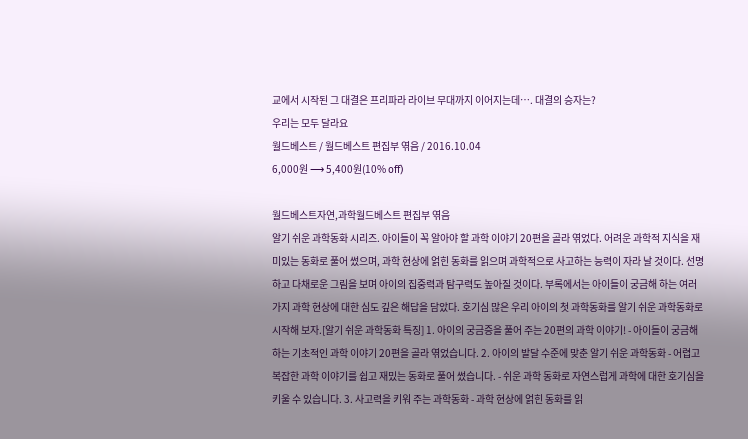교에서 시작된 그 대결은 프리파라 라이브 무대까지 이어지는데…. 대결의 승자는?
우리는 모두 달라요
월드베스트 / 월드베스트 편집부 엮음 / 2016.10.04
6,000원 ⟶ 5,400원(10% off)

월드베스트자연,과학월드베스트 편집부 엮음
알기 쉬운 과학동화 시리즈. 아이들이 꼭 알아야 할 과학 이야기 20편을 골라 엮었다. 어려운 과학적 지식을 재미있는 동화로 풀어 썼으며, 과학 현상에 얽힌 동화를 읽으며 과학적으로 사고하는 능력이 자라 날 것이다. 선명하고 다채로운 그림을 보며 아이의 집중력과 탐구력도 높아질 것이다. 부록에서는 아이들이 궁금해 하는 여러 가지 과학 현상에 대한 심도 깊은 해답을 담았다. 호기심 많은 우리 아이의 첫 과학동화를 알기 쉬운 과학동화로 시작해 보자.[알기 쉬운 과학동화 특징] 1. 아이의 궁금증을 풀어 주는 20편의 과학 이야기! - 아이들이 궁금해 하는 기초적인 과학 이야기 20편을 골라 엮었습니다. 2. 아이의 발달 수준에 맞춘 알기 쉬운 과학동화 - 어렵고 복잡한 과학 이야기를 쉽고 재밌는 동화로 풀어 썼습니다. - 쉬운 과학 동화로 자연스럽게 과학에 대한 호기심을 키울 수 있습니다. 3. 사고력을 키워 주는 과학동화 - 과학 현상에 얽힌 동화를 읽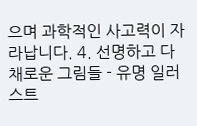으며 과학적인 사고력이 자라납니다. 4. 선명하고 다채로운 그림들 - 유명 일러스트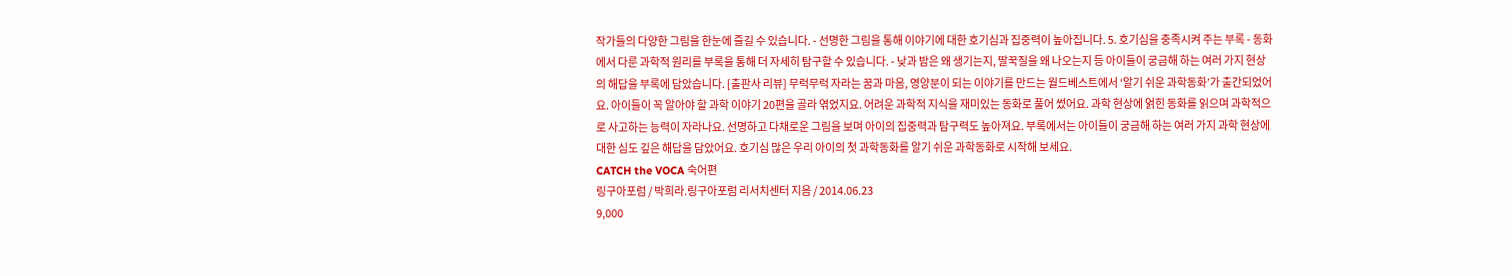작가들의 다양한 그림을 한눈에 즐길 수 있습니다. - 선명한 그림을 통해 이야기에 대한 호기심과 집중력이 높아집니다. 5. 호기심을 충족시켜 주는 부록 - 동화에서 다룬 과학적 원리를 부록을 통해 더 자세히 탐구할 수 있습니다. - 낮과 밤은 왜 생기는지, 딸꾹질을 왜 나오는지 등 아이들이 궁금해 하는 여러 가지 현상의 해답을 부록에 담았습니다. [출판사 리뷰] 무럭무럭 자라는 꿈과 마음, 영양분이 되는 이야기를 만드는 월드베스트에서 ‘알기 쉬운 과학동화’가 출간되었어요. 아이들이 꼭 알아야 할 과학 이야기 20편을 골라 엮었지요. 어려운 과학적 지식을 재미있는 동화로 풀어 썼어요. 과학 현상에 얽힌 동화를 읽으며 과학적으로 사고하는 능력이 자라나요. 선명하고 다채로운 그림을 보며 아이의 집중력과 탐구력도 높아져요. 부록에서는 아이들이 궁금해 하는 여러 가지 과학 현상에 대한 심도 깊은 해답을 담았어요. 호기심 많은 우리 아이의 첫 과학동화를 알기 쉬운 과학동화로 시작해 보세요.
CATCH the VOCA 숙어편
링구아포럼 / 박희라.링구아포럼 리서치센터 지음 / 2014.06.23
9,000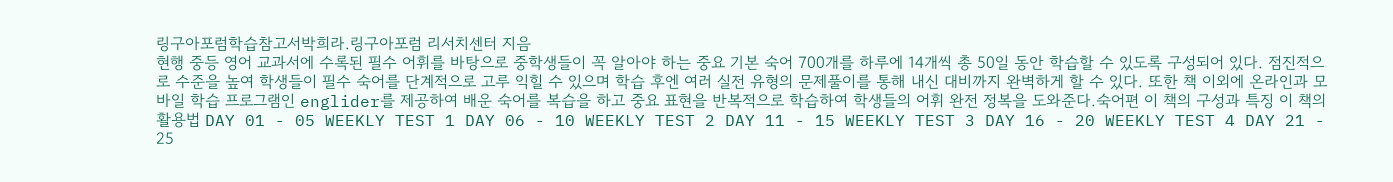링구아포럼학습참고서박희라.링구아포럼 리서치센터 지음
현행 중등 영어 교과서에 수록된 필수 어휘를 바탕으로 중학생들이 꼭 알아야 하는 중요 기본 숙어 700개를 하루에 14개씩 총 50일 동안 학습할 수 있도록 구성되어 있다. 점진적으로 수준을 높여 학생들이 필수 숙어를 단계적으로 고루 익힐 수 있으며 학습 후엔 여러 실전 유형의 문제풀이를 통해 내신 대비까지 완벽하게 할 수 있다. 또한 책 이외에 온라인과 모바일 학습 프로그램인 englider를 제공하여 배운 숙어를 복습을 하고 중요 표현을 반복적으로 학습하여 학생들의 어휘 완전 정복을 도와준다.숙어편 이 책의 구성과 특징 이 책의 활용법 DAY 01 - 05 WEEKLY TEST 1 DAY 06 - 10 WEEKLY TEST 2 DAY 11 - 15 WEEKLY TEST 3 DAY 16 - 20 WEEKLY TEST 4 DAY 21 - 25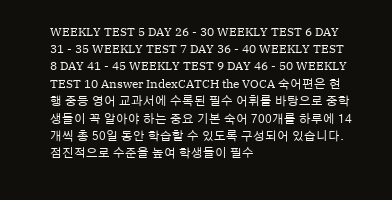WEEKLY TEST 5 DAY 26 - 30 WEEKLY TEST 6 DAY 31 - 35 WEEKLY TEST 7 DAY 36 - 40 WEEKLY TEST 8 DAY 41 - 45 WEEKLY TEST 9 DAY 46 - 50 WEEKLY TEST 10 Answer IndexCATCH the VOCA 숙어편은 현행 중등 영어 교과서에 수록된 필수 어휘를 바탕으로 중학생들이 꼭 알아야 하는 중요 기본 숙어 700개를 하루에 14개씩 총 50일 동안 학습할 수 있도록 구성되어 있습니다. 점진적으로 수준을 높여 학생들이 필수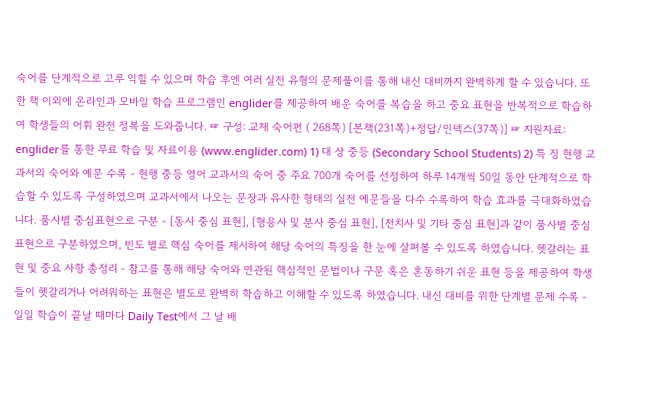숙어를 단계적으로 고루 익힐 수 있으며 학습 후엔 여러 실전 유형의 문제풀이를 통해 내신 대비까지 완벽하게 할 수 있습니다. 또한 책 이외에 온라인과 모바일 학습 프로그램인 englider를 제공하여 배운 숙어를 복습을 하고 중요 표현을 반복적으로 학습하여 학생들의 어휘 완전 정복을 도와줍니다. ☞ 구성: 교재 숙어편 ( 268쪽) [본책(231쪽)+정답/인덱스(37쪽)] ☞ 지원자료: englider를 통한 무료 학습 및 자료이용 (www.englider.com) 1) 대 상 중등 (Secondary School Students) 2) 특 징 현행 교과서의 숙어와 예문 수록 - 현행 중등 영어 교과서의 숙어 중 주요 700개 숙어를 선정하여 하루 14개씩 50일 동안 단계적으로 학습할 수 있도록 구성하였으며 교과서에서 나오는 문장과 유사한 형태의 실전 예문들을 다수 수록하여 학습 효과를 극대화하였습니다. 품사별 중심표현으로 구분 - [동사 중심 표현], [형용사 및 분사 중심 표현], [전치사 및 기타 중심 표현]과 같이 품사별 중심 표현으로 구분하였으며, 빈도 별로 핵심 숙어를 제시하여 해당 숙어의 특징을 한 눈에 살펴볼 수 있도록 하였습니다. 헷갈리는 표현 및 중요 사항 총정리 - 참고를 통해 해당 숙어와 연관된 핵심적인 문법이나 구문 혹은 혼동하기 쉬운 표현 등을 제공하여 학생들이 헷갈리거나 어려워하는 표현은 별도로 완벽히 학습하고 이해할 수 있도록 하였습니다. 내신 대비를 위한 단계별 문제 수록 - 일일 학습이 끝날 때마다 Daily Test에서 그 날 배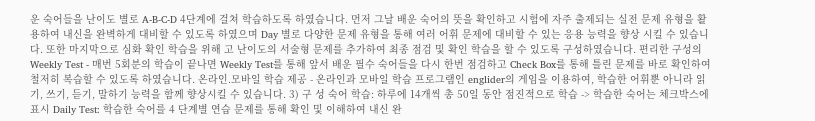운 숙어들을 난이도 별로 A-B-C-D 4단계에 걸쳐 학습하도록 하였습니다. 먼저 그날 배운 숙어의 뜻을 확인하고 시험에 자주 출제되는 실전 문제 유형을 활용하여 내신을 완벽하게 대비할 수 있도록 하였으며 Day 별로 다양한 문제 유형을 통해 여러 어휘 문제에 대비할 수 있는 응용 능력을 향상 시킬 수 있습니다. 또한 마지막으로 심화 확인 학습을 위해 고 난이도의 서술형 문제를 추가하여 최종 점검 및 확인 학습을 할 수 있도록 구성하였습니다. 편리한 구성의 Weekly Test - 매번 5회분의 학습이 끝나면 Weekly Test를 통해 앞서 배운 필수 숙어들을 다시 한번 점검하고 Check Box를 통해 틀린 문제를 바로 확인하여 철저히 복습할 수 있도록 하였습니다. 온라인.모바일 학습 제공 - 온라인과 모바일 학습 프로그램인 englider의 게임을 이용하여, 학습한 어휘뿐 아니라 읽기, 쓰기, 듣기, 말하기 능력을 함께 향상시킬 수 있습니다. 3) 구 성 숙어 학습: 하루에 14개씩 총 50일 동안 점진적으로 학습 -> 학습한 숙어는 체크박스에 표시 Daily Test: 학습한 숙어를 4 단계별 연습 문제를 통해 확인 및 이해하여 내신 완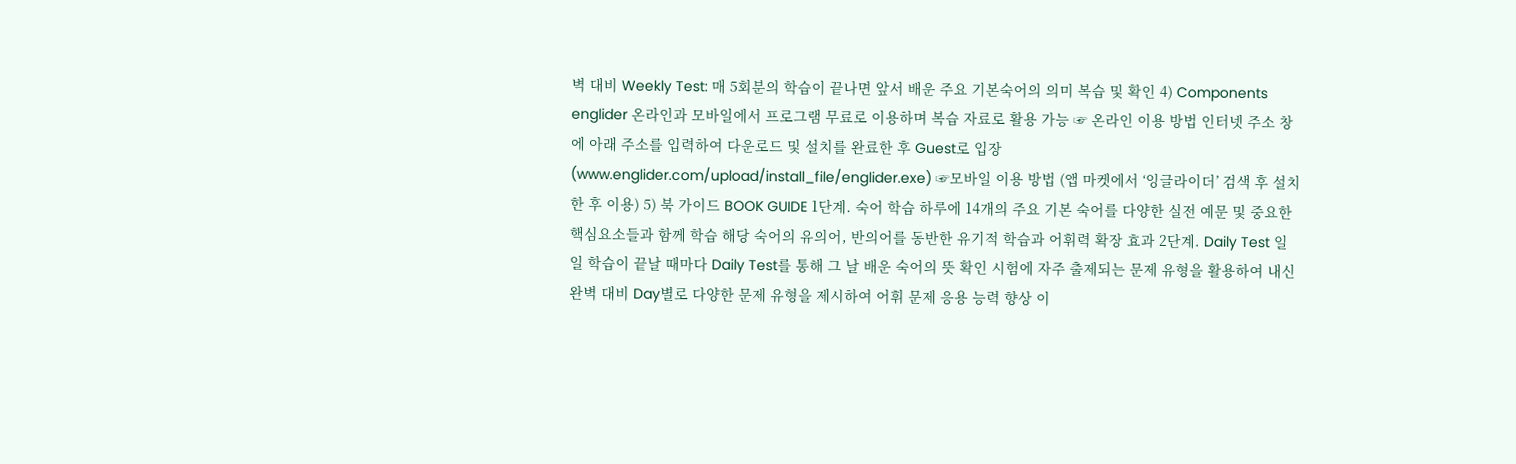벽 대비 Weekly Test: 매 5회분의 학습이 끝나면 앞서 배운 주요 기본숙어의 의미 복습 및 확인 4) Components englider 온라인과 모바일에서 프로그램 무료로 이용하며 복습 자료로 활용 가능 ☞ 온라인 이용 방법 인터넷 주소 창에 아래 주소를 입력하여 다운로드 및 설치를 완료한 후 Guest로 입장 (www.englider.com/upload/install_file/englider.exe) ☞모바일 이용 방법 (앱 마켓에서 ‘잉글라이더’ 검색 후 설치한 후 이용) 5) 북 가이드 BOOK GUIDE 1단계. 숙어 학습 하루에 14개의 주요 기본 숙어를 다양한 실전 예문 및 중요한 핵심요소들과 함께 학습 해당 숙어의 유의어, 반의어를 동반한 유기적 학습과 어휘력 확장 효과 2단계. Daily Test 일일 학습이 끝날 때마다 Daily Test를 통해 그 날 배운 숙어의 뜻 확인 시험에 자주 출제되는 문제 유형을 활용하여 내신 완벽 대비 Day별로 다양한 문제 유형을 제시하여 어휘 문제 응용 능력 향상 이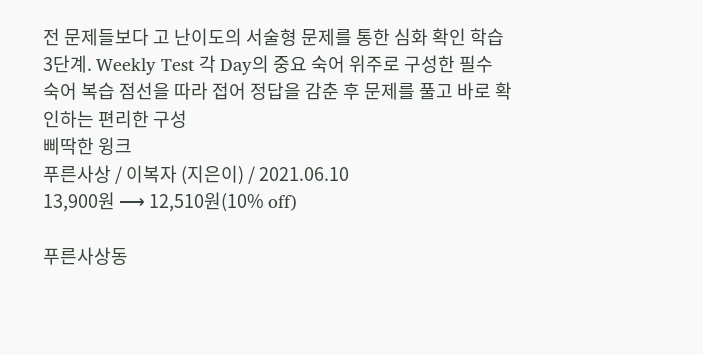전 문제들보다 고 난이도의 서술형 문제를 통한 심화 확인 학습 3단계. Weekly Test 각 Day의 중요 숙어 위주로 구성한 필수 숙어 복습 점선을 따라 접어 정답을 감춘 후 문제를 풀고 바로 확인하는 편리한 구성
삐딱한 윙크
푸른사상 / 이복자 (지은이) / 2021.06.10
13,900원 ⟶ 12,510원(10% off)

푸른사상동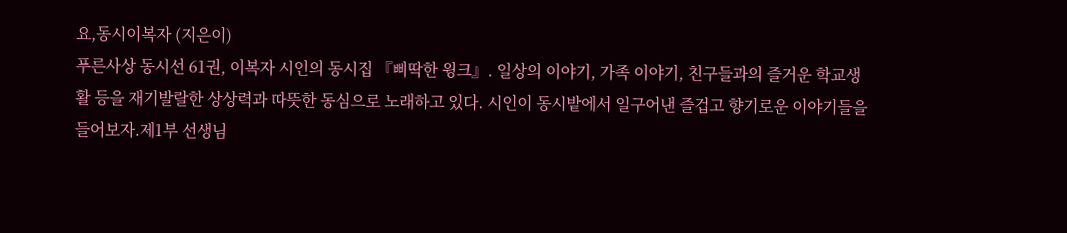요,동시이복자 (지은이)
푸른사상 동시선 61권, 이복자 시인의 동시집 『삐딱한 윙크』. 일상의 이야기, 가족 이야기, 친구들과의 즐거운 학교생활 등을 재기발랄한 상상력과 따뜻한 동심으로 노래하고 있다. 시인이 동시밭에서 일구어낸 즐겁고 향기로운 이야기들을 들어보자.제1부 선생님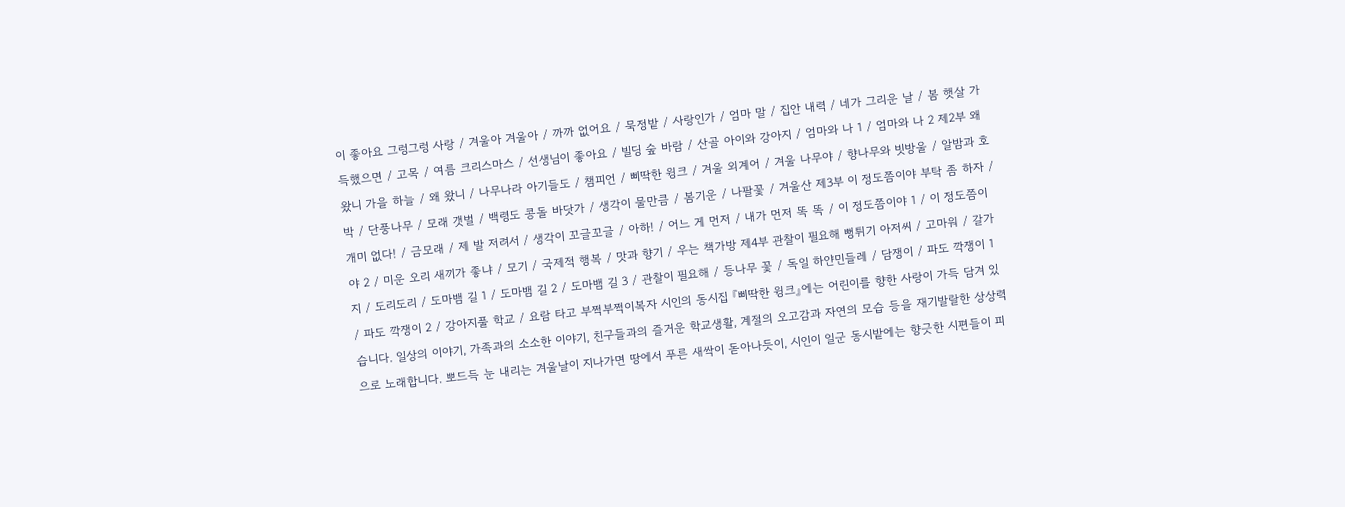이 좋아요 그렁그렁 사랑 / 겨울아 겨울아 / 까까 없어요 / 묵정밭 / 사랑인가 / 엄마 말 / 집안 내력 / 네가 그리운 날 / 봄 햇살 가득했으면 / 고목 / 여름 크리스마스 / 선생님이 좋아요 / 빌딩 숲 바람 / 산골 아이와 강아지 / 엄마와 나 1 / 엄마와 나 2 제2부 왜 왔니 가을 하늘 / 왜 왔니 / 나무나라 아기들도 / 챔피언 / 삐딱한 윙크 / 겨울 외계어 / 겨울 나무야 / 향나무와 빗방울 / 알밤과 호박 / 단풍나무 / 모래 갯벌 / 백령도 콩돌 바닷가 / 생각이 물만큼 / 봄기운 / 나팔꽃 / 겨울산 제3부 이 정도쯤이야 부탁 좀 하자 / 개미 없다! / 금모래 / 제 발 저려서 / 생각이 꼬글꼬글 / 아하! / 어느 게 먼저 / 내가 먼저 똑 똑 / 이 정도쯤이야 1 / 이 정도쯤이야 2 / 미운 오리 새끼가 좋냐 / 모기 / 국제적 행복 / 맛과 향기 / 우는 책가방 제4부 관찰이 필요해 뻥튀기 아저씨 / 고마워 / 갈가지 / 도리도리 / 도마뱀 길 1 / 도마뱀 길 2 / 도마뱀 길 3 / 관찰이 필요해 / 등나무 꽃 / 독일 하얀민들레 / 담쟁이 / 파도 깍쟁이 1 / 파도 깍쟁이 2 / 강아지풀 학교 / 요람 타고 부쩍부쩍이복자 시인의 동시집 『삐딱한 윙크』에는 어린이를 향한 사랑이 가득 담겨 있습니다. 일상의 이야기, 가족과의 소소한 이야기, 친구들과의 즐거운 학교생활, 계절의 오고감과 자연의 모습 등을 재기발랄한 상상력으로 노래합니다. 뽀드득 눈 내리는 겨울날이 지나가면 땅에서 푸른 새싹이 돋아나듯이, 시인이 일군 동시밭에는 향긋한 시편들이 피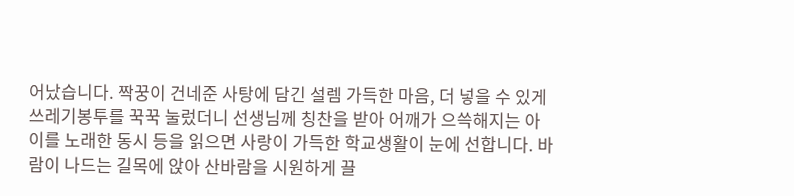어났습니다. 짝꿍이 건네준 사탕에 담긴 설렘 가득한 마음, 더 넣을 수 있게 쓰레기봉투를 꾹꾹 눌렀더니 선생님께 칭찬을 받아 어깨가 으쓱해지는 아이를 노래한 동시 등을 읽으면 사랑이 가득한 학교생활이 눈에 선합니다. 바람이 나드는 길목에 앉아 산바람을 시원하게 끌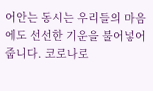어안는 동시는 우리들의 마음에도 선선한 기운을 불어넣어 줍니다. 코로나로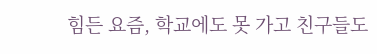힘든 요즘, 학교에도 못 가고 친구들도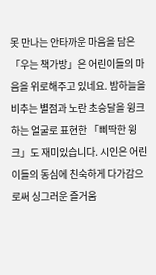못 만나는 안타까운 마음을 담은 「우는 책가방」은 어린이들의 마음을 위로해주고 있네요. 밤하늘을 비추는 별점과 노란 초승달을 윙크하는 얼굴로 표현한 「삐딱한 윙크」도 재미있습니다. 시인은 어린이들의 동심에 친숙하게 다가감으로써 싱그러운 즐거움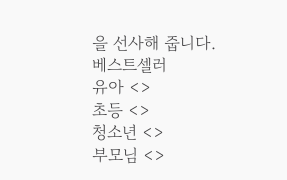을 선사해 줍니다.
베스트셀러
유아 <>
초등 <>
청소년 <>
부모님 <>